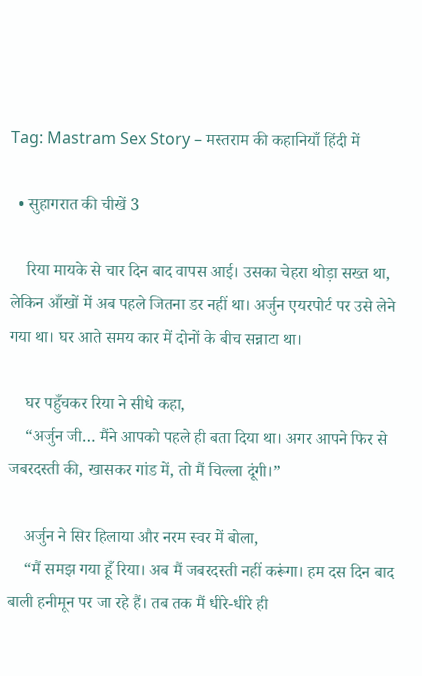Tag: Mastram Sex Story – मस्तराम की कहानियाँ हिंदी में

  • सुहागरात की चीखें 3

    रिया मायके से चार दिन बाद वापस आई। उसका चेहरा थोड़ा सख्त था, लेकिन आँखों में अब पहले जितना डर नहीं था। अर्जुन एयरपोर्ट पर उसे लेने गया था। घर आते समय कार में दोनों के बीच सन्नाटा था।

    घर पहुँचकर रिया ने सीधे कहा,
    “अर्जुन जी… मैंने आपको पहले ही बता दिया था। अगर आपने फिर से जबरदस्ती की, खासकर गांड में, तो मैं चिल्ला दूंगी।”

    अर्जुन ने सिर हिलाया और नरम स्वर में बोला,
    “मैं समझ गया हूँ रिया। अब मैं जबरदस्ती नहीं करूंगा। हम दस दिन बाद बाली हनीमून पर जा रहे हैं। तब तक मैं धीरे-धीरे ही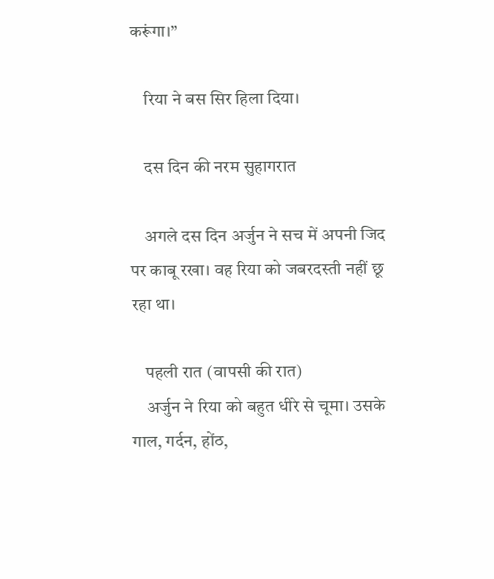करूंगा।”

    रिया ने बस सिर हिला दिया।

    दस दिन की नरम सुहागरात

    अगले दस दिन अर्जुन ने सच में अपनी जिद पर काबू रखा। वह रिया को जबरदस्ती नहीं छू रहा था।

    पहली रात (वापसी की रात)
    अर्जुन ने रिया को बहुत धीरे से चूमा। उसके गाल, गर्दन, होंठ,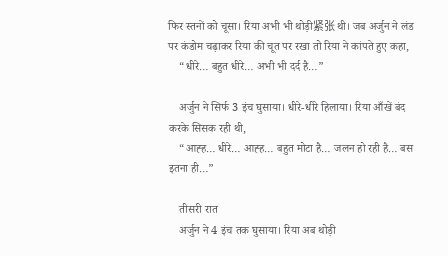फिर स्तनों को चूसा। रिया अभी भी थोड़ी紧张 थी। जब अर्जुन ने लंड पर कंडोम चढ़ाकर रिया की चूत पर रखा तो रिया ने कांपते हुए कहा,
    “धीरे… बहुत धीरे… अभी भी दर्द है…”

    अर्जुन ने सिर्फ 3 इंच घुसाया। धीरे-धीरे हिलाया। रिया आँखें बंद करके सिसक रही थी,
    “आह्ह… धीरे… आह्ह… बहुत मोटा है… जलन हो रही है… बस इतना ही…”

    तीसरी रात
    अर्जुन ने 4 इंच तक घुसाया। रिया अब थोड़ी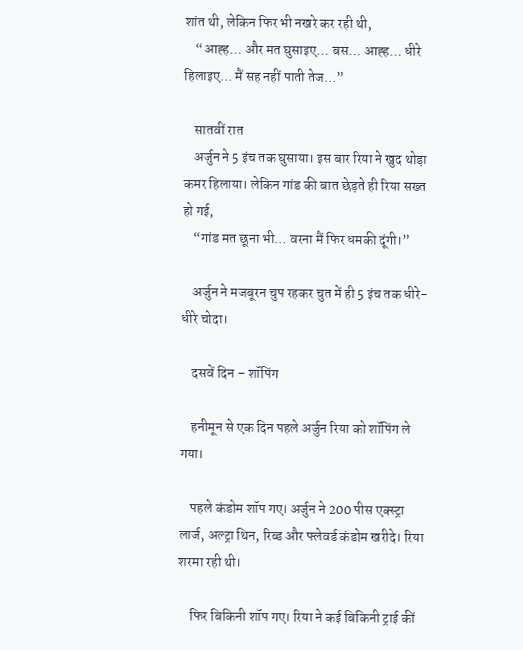शांत थी, लेकिन फिर भी नखरे कर रही थी,
    “आह्ह… और मत घुसाइए… बस… आह्ह… धीरे हिलाइए… मैं सह नहीं पाती तेज…”

    सातवीं रात
    अर्जुन ने 5 इंच तक घुसाया। इस बार रिया ने खुद थोड़ा कमर हिलाया। लेकिन गांड की बात छेड़ते ही रिया सख्त हो गई,
    “गांड मत छूना भी… वरना मैं फिर धमकी दूंगी।”

    अर्जुन ने मजबूरन चुप रहकर चुत में ही 5 इंच तक धीरे-धीरे चोदा।

    दसवें दिन – शॉपिंग

    हनीमून से एक दिन पहले अर्जुन रिया को शॉपिंग ले गया।

    पहले कंडोम शॉप गए। अर्जुन ने 200 पीस एक्स्ट्रा लार्ज, अल्ट्रा थिन, रिब्ड और फ्लेवर्ड कंडोम खरीदे। रिया शरमा रही थी।

    फिर बिकिनी शॉप गए। रिया ने कई बिकिनी ट्राई कीं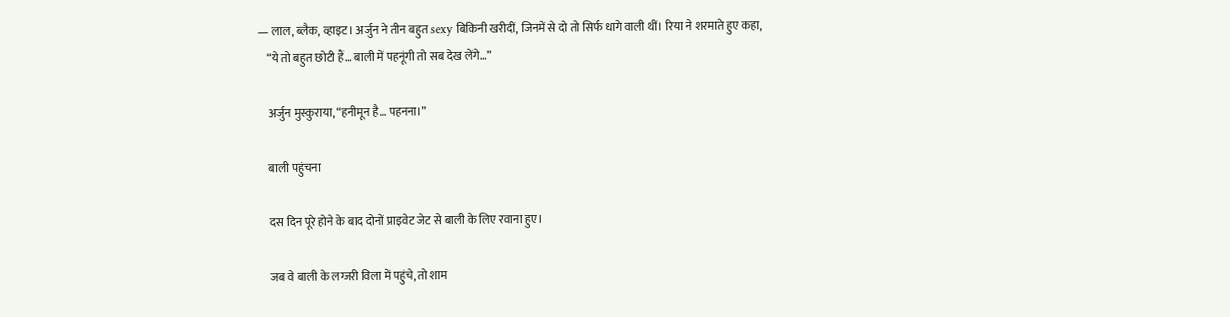— लाल, ब्लैक, व्हाइट। अर्जुन ने तीन बहुत sexy बिकिनी खरीदीं, जिनमें से दो तो सिर्फ धागे वाली थीं। रिया ने शरमाते हुए कहा,
    “ये तो बहुत छोटी हैं… बाली में पहनूंगी तो सब देख लेंगे…”

    अर्जुन मुस्कुराया, “हनीमून है… पहनना।”

    बाली पहुंचना

    दस दिन पूरे होने के बाद दोनों प्राइवेट जेट से बाली के लिए रवाना हुए।

    जब वे बाली के लग्जरी विला में पहुंचे, तो शाम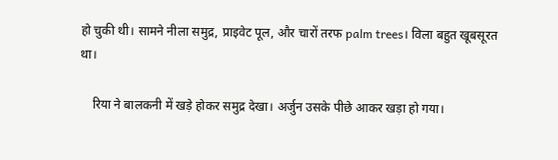हो चुकी थी। सामने नीला समुद्र, प्राइवेट पूल, और चारों तरफ palm trees। विला बहुत खूबसूरत था।

    रिया ने बालकनी में खड़े होकर समुद्र देखा। अर्जुन उसके पीछे आकर खड़ा हो गया।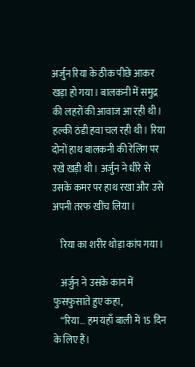अर्जुन रिया के ठीक पीछे आकर खड़ा हो गया। बालकनी में समुद्र की लहरों की आवाज आ रही थी। हल्की ठंडी हवा चल रही थी। रिया दोनों हाथ बालकनी की रेलिंग पर रखे खड़ी थी। अर्जुन ने धीरे से उसके कमर पर हाथ रखा और उसे अपनी तरफ खींच लिया।

    रिया का शरीर थोड़ा कांप गया।

    अर्जुन ने उसके कान में फुसफुसाते हुए कहा,
    “रिया… हम यहाँ बाली में 15 दिन के लिए हैं।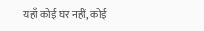यहाँ कोई घर नहीं, कोई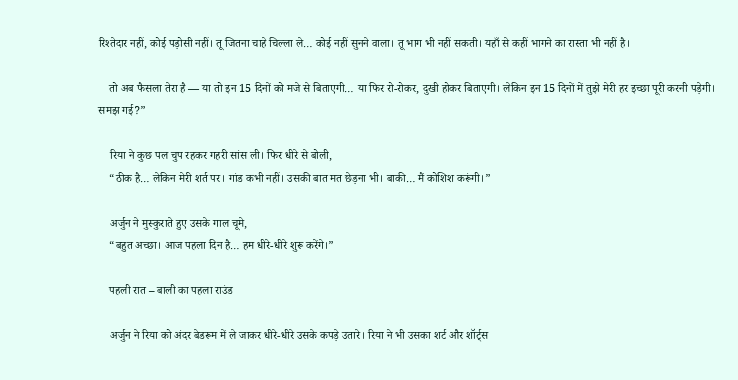रिश्तेदार नहीं, कोई पड़ोसी नहीं। तू जितना चाहे चिल्ला ले… कोई नहीं सुनने वाला। तू भाग भी नहीं सकती। यहाँ से कहीं भागने का रास्ता भी नहीं है।

    तो अब फैसला तेरा है — या तो इन 15 दिनों को मजे से बिताएगी… या फिर रो-रोकर, दुखी होकर बिताएगी। लेकिन इन 15 दिनों में तुझे मेरी हर इच्छा पूरी करनी पड़ेगी। समझ गई?”

    रिया ने कुछ पल चुप रहकर गहरी सांस ली। फिर धीरे से बोली,
    “ठीक है… लेकिन मेरी शर्त पर। गांड कभी नहीं। उसकी बात मत छेड़ना भी। बाकी… मैं कोशिश करूंगी।”

    अर्जुन ने मुस्कुराते हुए उसके गाल चूमे,
    “बहुत अच्छा। आज पहला दिन है… हम धीरे-धीरे शुरू करेंगे।”

    पहली रात – बाली का पहला राउंड

    अर्जुन ने रिया को अंदर बेडरूम में ले जाकर धीरे-धीरे उसके कपड़े उतारे। रिया ने भी उसका शर्ट और शॉर्ट्स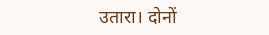उतारा। दोनों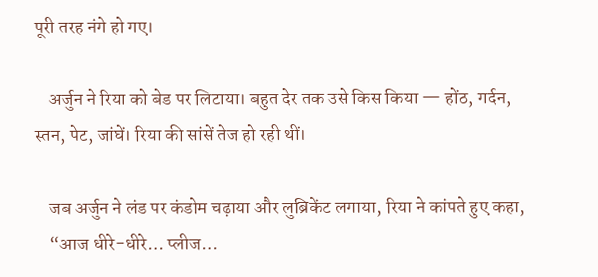पूरी तरह नंगे हो गए।

    अर्जुन ने रिया को बेड पर लिटाया। बहुत देर तक उसे किस किया — होंठ, गर्दन, स्तन, पेट, जांघें। रिया की सांसें तेज हो रही थीं।

    जब अर्जुन ने लंड पर कंडोम चढ़ाया और लुब्रिकेंट लगाया, रिया ने कांपते हुए कहा,
    “आज धीरे-धीरे… प्लीज…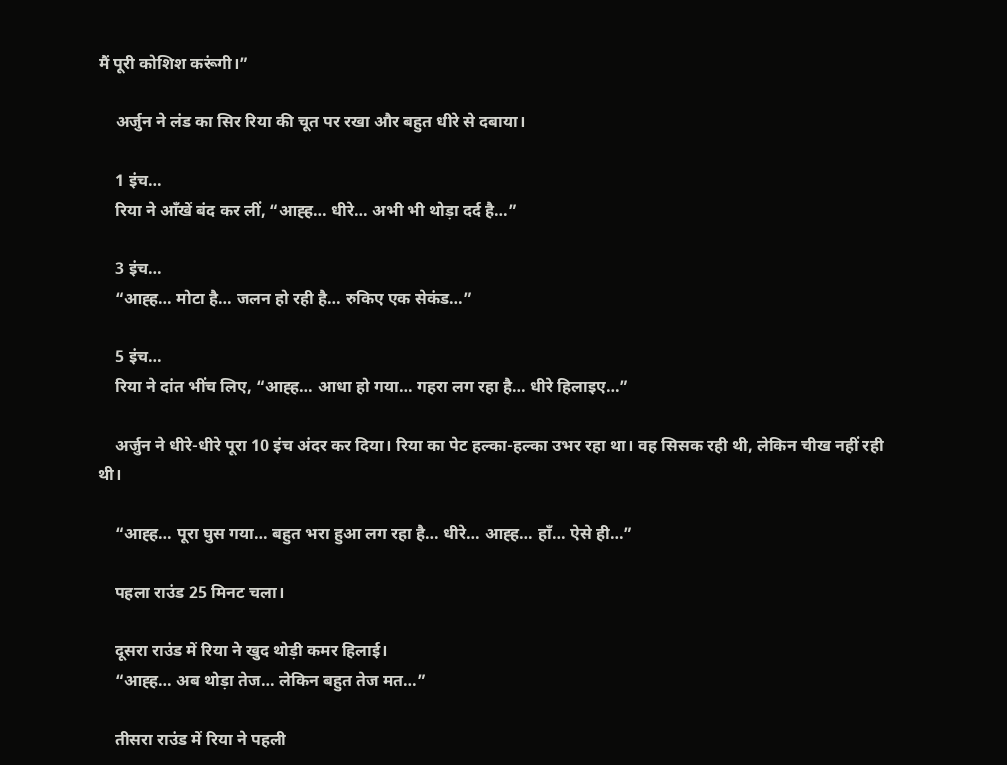मैं पूरी कोशिश करूंगी।”

    अर्जुन ने लंड का सिर रिया की चूत पर रखा और बहुत धीरे से दबाया।

    1 इंच…
    रिया ने आँखें बंद कर लीं, “आह्ह… धीरे… अभी भी थोड़ा दर्द है…”

    3 इंच…
    “आह्ह… मोटा है… जलन हो रही है… रुकिए एक सेकंड…”

    5 इंच…
    रिया ने दांत भींच लिए, “आह्ह… आधा हो गया… गहरा लग रहा है… धीरे हिलाइए…”

    अर्जुन ने धीरे-धीरे पूरा 10 इंच अंदर कर दिया। रिया का पेट हल्का-हल्का उभर रहा था। वह सिसक रही थी, लेकिन चीख नहीं रही थी।

    “आह्ह… पूरा घुस गया… बहुत भरा हुआ लग रहा है… धीरे… आह्ह… हाँ… ऐसे ही…”

    पहला राउंड 25 मिनट चला।

    दूसरा राउंड में रिया ने खुद थोड़ी कमर हिलाई।
    “आह्ह… अब थोड़ा तेज… लेकिन बहुत तेज मत…”

    तीसरा राउंड में रिया ने पहली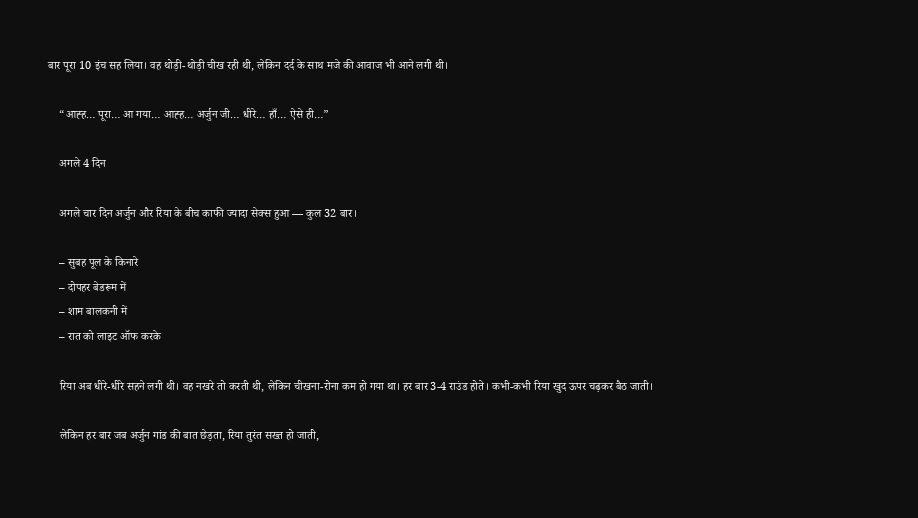बार पूरा 10 इंच सह लिया। वह थोड़ी-थोड़ी चीख रही थी, लेकिन दर्द के साथ मजे की आवाज भी आने लगी थी।

    “आह्ह… पूरा… आ गया… आह्ह… अर्जुन जी… धीरे… हाँ… ऐसे ही…”

    अगले 4 दिन

    अगले चार दिन अर्जुन और रिया के बीच काफी ज्यादा सेक्स हुआ — कुल 32 बार।

    – सुबह पूल के किनारे
    – दोपहर बेडरूम में
    – शाम बालकनी में
    – रात को लाइट ऑफ करके

    रिया अब धीरे-धीरे सहने लगी थी। वह नखरे तो करती थी, लेकिन चीखना-रोना कम हो गया था। हर बार 3-4 राउंड होते। कभी-कभी रिया खुद ऊपर चढ़कर बैठ जाती।

    लेकिन हर बार जब अर्जुन गांड की बात छेड़ता, रिया तुरंत सख्त हो जाती,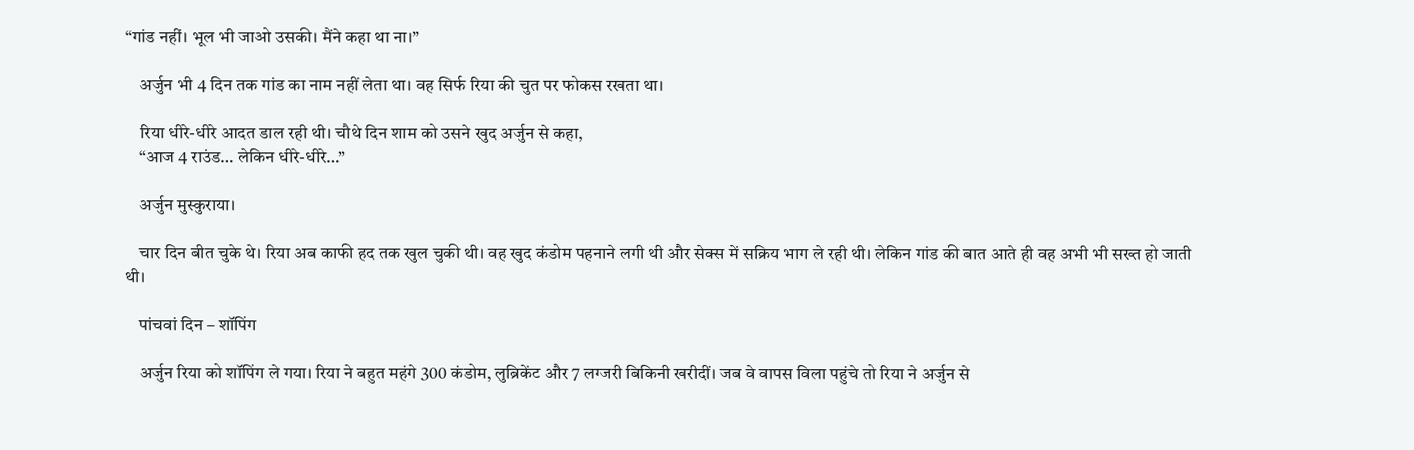“गांड नहीं। भूल भी जाओ उसकी। मैंने कहा था ना।”

    अर्जुन भी 4 दिन तक गांड का नाम नहीं लेता था। वह सिर्फ रिया की चुत पर फोकस रखता था।

    रिया धीरे-धीरे आदत डाल रही थी। चौथे दिन शाम को उसने खुद अर्जुन से कहा,
    “आज 4 राउंड… लेकिन धीरे-धीरे…”

    अर्जुन मुस्कुराया।

    चार दिन बीत चुके थे। रिया अब काफी हद तक खुल चुकी थी। वह खुद कंडोम पहनाने लगी थी और सेक्स में सक्रिय भाग ले रही थी। लेकिन गांड की बात आते ही वह अभी भी सख्त हो जाती थी।

    पांचवां दिन – शॉपिंग

    अर्जुन रिया को शॉपिंग ले गया। रिया ने बहुत महंगे 300 कंडोम, लुब्रिकेंट और 7 लग्जरी बिकिनी खरीदीं। जब वे वापस विला पहुंचे तो रिया ने अर्जुन से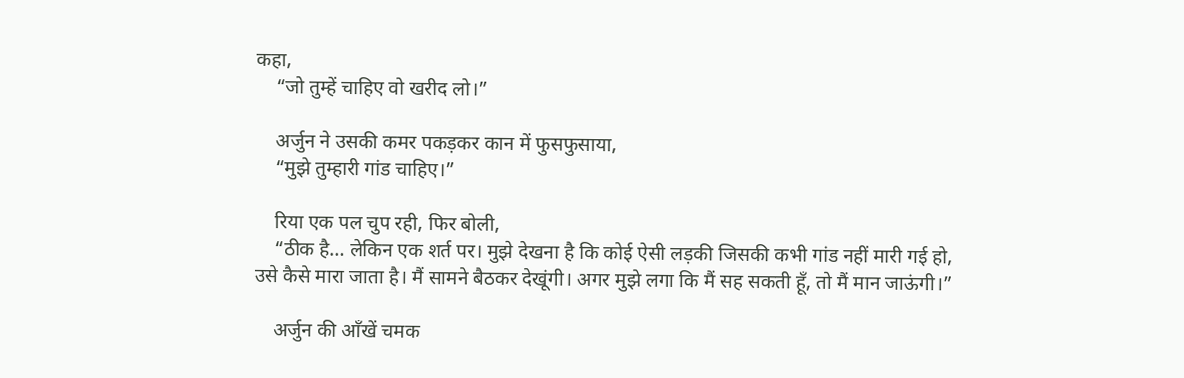कहा,
    “जो तुम्हें चाहिए वो खरीद लो।”

    अर्जुन ने उसकी कमर पकड़कर कान में फुसफुसाया,
    “मुझे तुम्हारी गांड चाहिए।”

    रिया एक पल चुप रही, फिर बोली,
    “ठीक है… लेकिन एक शर्त पर। मुझे देखना है कि कोई ऐसी लड़की जिसकी कभी गांड नहीं मारी गई हो, उसे कैसे मारा जाता है। मैं सामने बैठकर देखूंगी। अगर मुझे लगा कि मैं सह सकती हूँ, तो मैं मान जाऊंगी।”

    अर्जुन की आँखें चमक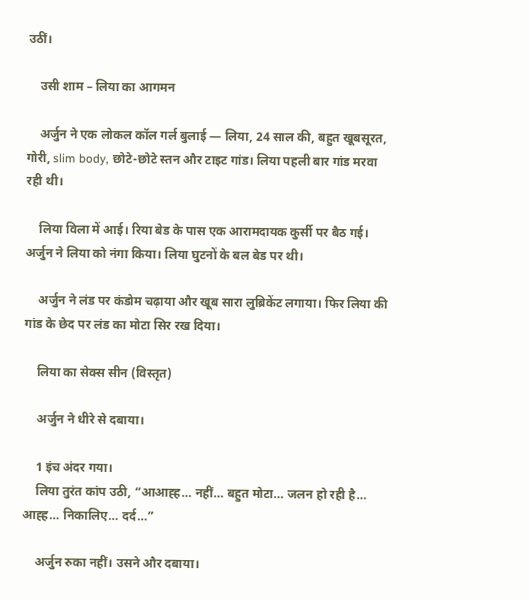उठीं।

    उसी शाम – लिया का आगमन

    अर्जुन ने एक लोकल कॉल गर्ल बुलाई — लिया, 24 साल की, बहुत खूबसूरत, गोरी, slim body, छोटे-छोटे स्तन और टाइट गांड। लिया पहली बार गांड मरवा रही थी।

    लिया विला में आई। रिया बेड के पास एक आरामदायक कुर्सी पर बैठ गई। अर्जुन ने लिया को नंगा किया। लिया घुटनों के बल बेड पर थी।

    अर्जुन ने लंड पर कंडोम चढ़ाया और खूब सारा लुब्रिकेंट लगाया। फिर लिया की गांड के छेद पर लंड का मोटा सिर रख दिया।

    लिया का सेक्स सीन (विस्तृत)

    अर्जुन ने धीरे से दबाया।

    1 इंच अंदर गया।
    लिया तुरंत कांप उठी, “आआह्ह… नहीं… बहुत मोटा… जलन हो रही है… आह्ह… निकालिए… दर्द…”

    अर्जुन रुका नहीं। उसने और दबाया।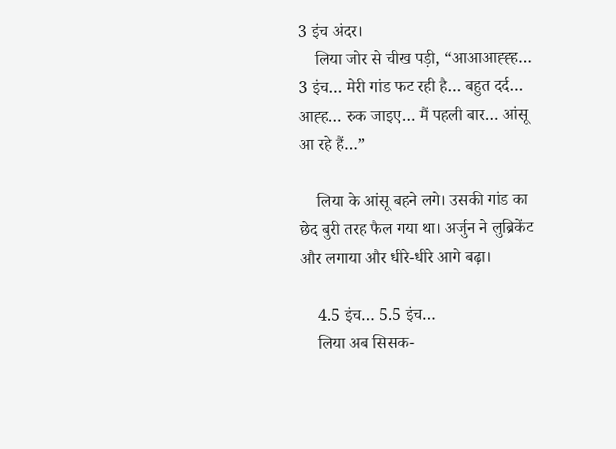3 इंच अंदर।
    लिया जोर से चीख पड़ी, “आआआह्ह्ह… 3 इंच… मेरी गांड फट रही है… बहुत दर्द… आह्ह… रुक जाइए… मैं पहली बार… आंसू आ रहे हैं…”

    लिया के आंसू बहने लगे। उसकी गांड का छेद बुरी तरह फैल गया था। अर्जुन ने लुब्रिकेंट और लगाया और धीरे-धीरे आगे बढ़ा।

    4.5 इंच… 5.5 इंच…
    लिया अब सिसक-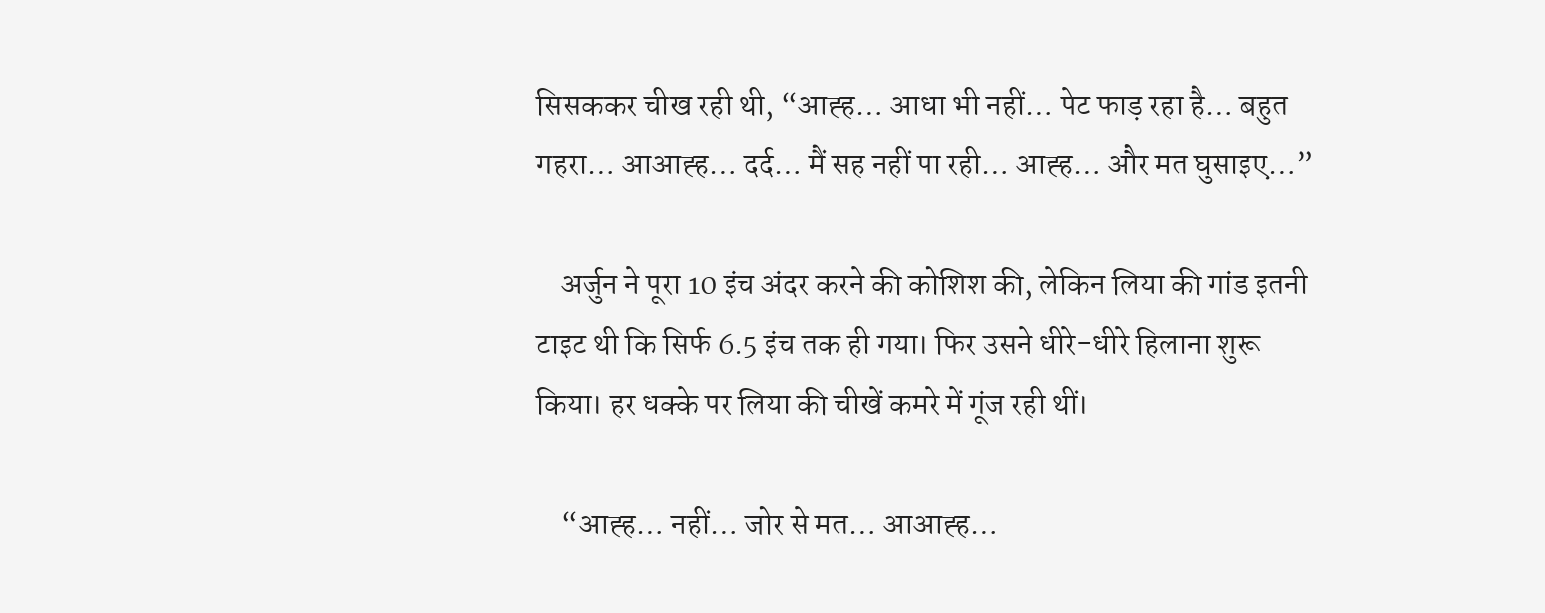सिसककर चीख रही थी, “आह्ह… आधा भी नहीं… पेट फाड़ रहा है… बहुत गहरा… आआह्ह… दर्द… मैं सह नहीं पा रही… आह्ह… और मत घुसाइए…”

    अर्जुन ने पूरा 10 इंच अंदर करने की कोशिश की, लेकिन लिया की गांड इतनी टाइट थी कि सिर्फ 6.5 इंच तक ही गया। फिर उसने धीरे-धीरे हिलाना शुरू किया। हर धक्के पर लिया की चीखें कमरे में गूंज रही थीं।

    “आह्ह… नहीं… जोर से मत… आआह्ह…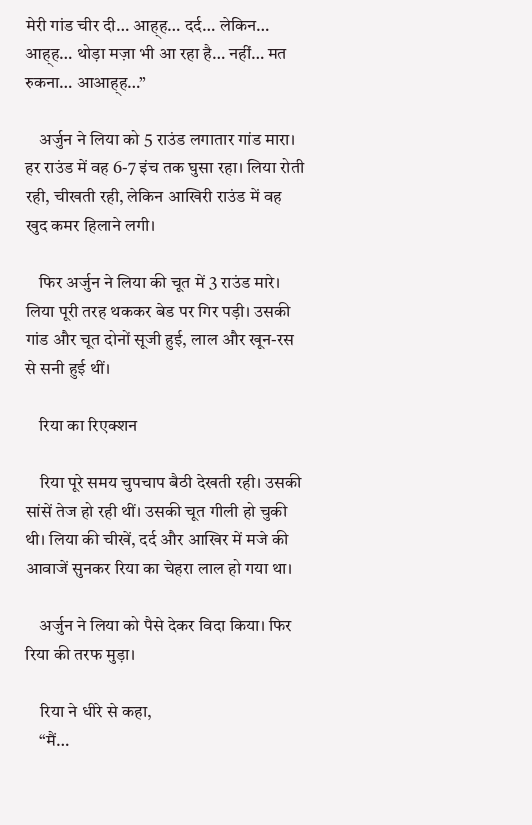मेरी गांड चीर दी… आह्ह… दर्द… लेकिन… आह्ह… थोड़ा मज़ा भी आ रहा है… नहीं… मत रुकना… आआह्ह…”

    अर्जुन ने लिया को 5 राउंड लगातार गांड मारा। हर राउंड में वह 6-7 इंच तक घुसा रहा। लिया रोती रही, चीखती रही, लेकिन आखिरी राउंड में वह खुद कमर हिलाने लगी।

    फिर अर्जुन ने लिया की चूत में 3 राउंड मारे। लिया पूरी तरह थककर बेड पर गिर पड़ी। उसकी गांड और चूत दोनों सूजी हुई, लाल और खून-रस से सनी हुई थीं।

    रिया का रिएक्शन

    रिया पूरे समय चुपचाप बैठी देखती रही। उसकी सांसें तेज हो रही थीं। उसकी चूत गीली हो चुकी थी। लिया की चीखें, दर्द और आखिर में मजे की आवाजें सुनकर रिया का चेहरा लाल हो गया था।

    अर्जुन ने लिया को पैसे देकर विदा किया। फिर रिया की तरफ मुड़ा।

    रिया ने धीरे से कहा,
    “मैं…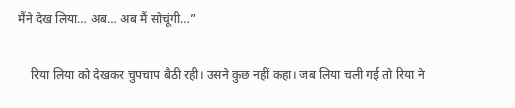मैंने देख लिया… अब… अब मैं सोचूंगी…”

    रिया लिया को देखकर चुपचाप बैठी रही। उसने कुछ नहीं कहा। जब लिया चली गई तो रिया ने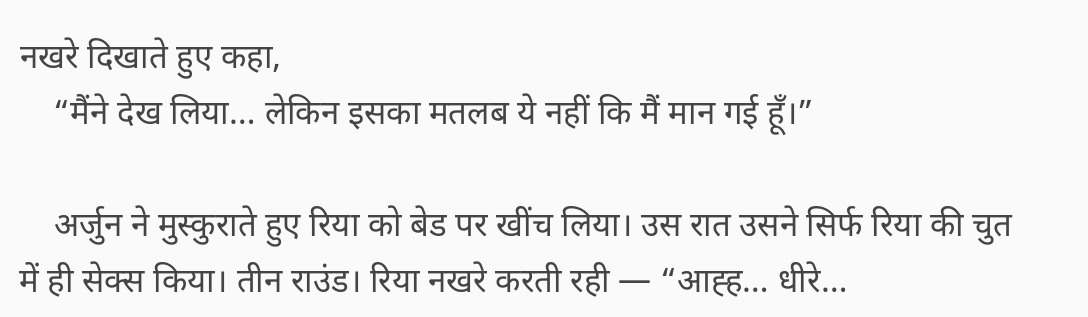नखरे दिखाते हुए कहा,
    “मैंने देख लिया… लेकिन इसका मतलब ये नहीं कि मैं मान गई हूँ।”

    अर्जुन ने मुस्कुराते हुए रिया को बेड पर खींच लिया। उस रात उसने सिर्फ रिया की चुत में ही सेक्स किया। तीन राउंड। रिया नखरे करती रही — “आह्ह… धीरे…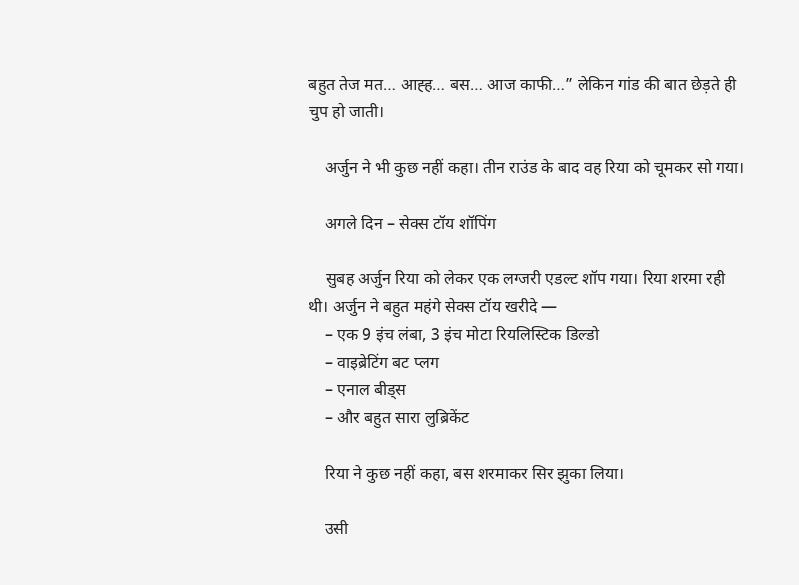बहुत तेज मत… आह्ह… बस… आज काफी…” लेकिन गांड की बात छेड़ते ही चुप हो जाती।

    अर्जुन ने भी कुछ नहीं कहा। तीन राउंड के बाद वह रिया को चूमकर सो गया।

    अगले दिन – सेक्स टॉय शॉपिंग

    सुबह अर्जुन रिया को लेकर एक लग्जरी एडल्ट शॉप गया। रिया शरमा रही थी। अर्जुन ने बहुत महंगे सेक्स टॉय खरीदे —
    – एक 9 इंच लंबा, 3 इंच मोटा रियलिस्टिक डिल्डो
    – वाइब्रेटिंग बट प्लग
    – एनाल बीड्स
    – और बहुत सारा लुब्रिकेंट

    रिया ने कुछ नहीं कहा, बस शरमाकर सिर झुका लिया।

    उसी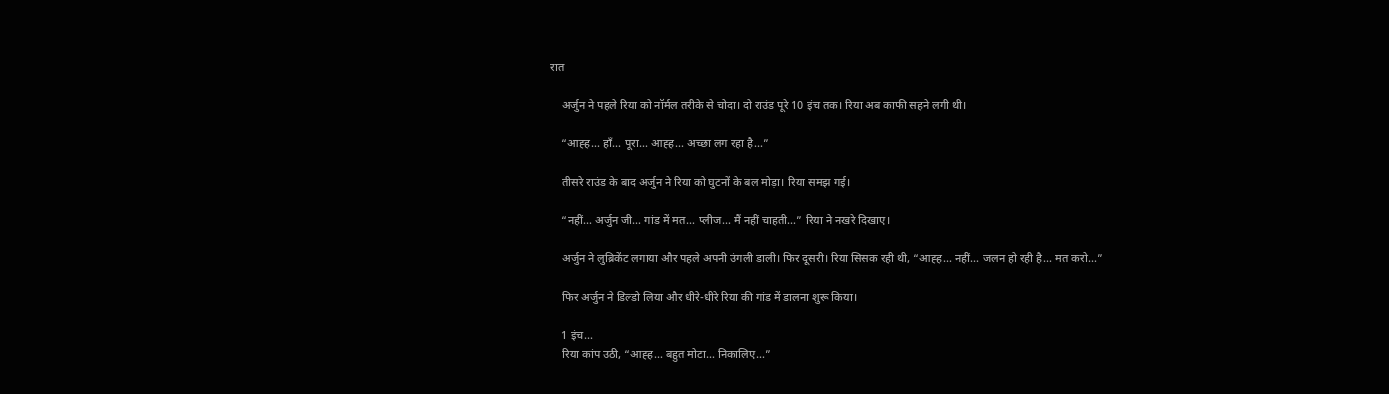रात

    अर्जुन ने पहले रिया को नॉर्मल तरीके से चोदा। दो राउंड पूरे 10 इंच तक। रिया अब काफी सहने लगी थी।

    “आह्ह… हाँ… पूरा… आह्ह… अच्छा लग रहा है…”

    तीसरे राउंड के बाद अर्जुन ने रिया को घुटनों के बल मोड़ा। रिया समझ गई।

    “नहीं… अर्जुन जी… गांड में मत… प्लीज… मैं नहीं चाहती…” रिया ने नखरे दिखाए।

    अर्जुन ने लुब्रिकेंट लगाया और पहले अपनी उंगली डाली। फिर दूसरी। रिया सिसक रही थी, “आह्ह… नहीं… जलन हो रही है… मत करो…”

    फिर अर्जुन ने डिल्डो लिया और धीरे-धीरे रिया की गांड में डालना शुरू किया।

    1 इंच…
    रिया कांप उठी, “आह्ह… बहुत मोटा… निकालिए…”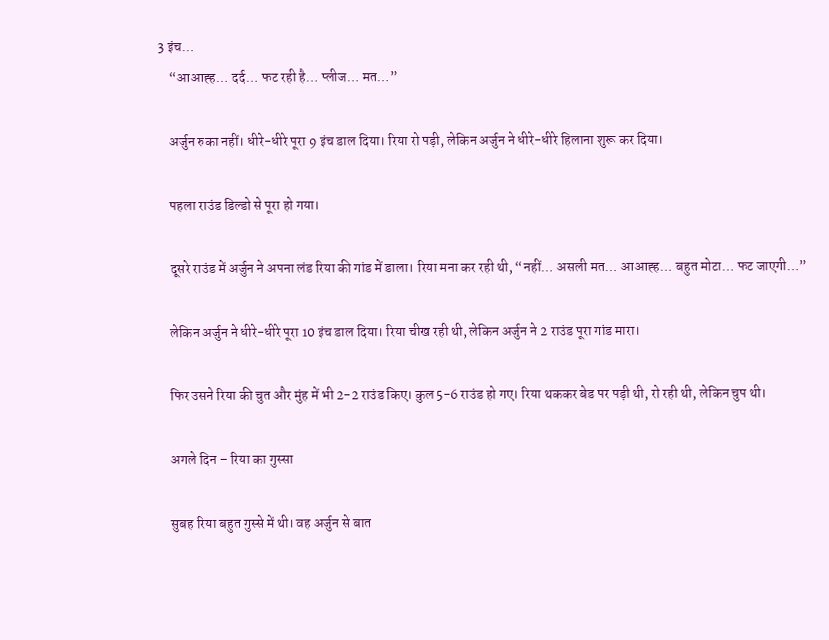3 इंच…
    “आआह्ह… दर्द… फट रही है… प्लीज… मत…”

    अर्जुन रुका नहीं। धीरे-धीरे पूरा 9 इंच डाल दिया। रिया रो पड़ी, लेकिन अर्जुन ने धीरे-धीरे हिलाना शुरू कर दिया।

    पहला राउंड डिल्डो से पूरा हो गया।

    दूसरे राउंड में अर्जुन ने अपना लंड रिया की गांड में डाला। रिया मना कर रही थी, “नहीं… असली मत… आआह्ह… बहुत मोटा… फट जाएगी…”

    लेकिन अर्जुन ने धीरे-धीरे पूरा 10 इंच डाल दिया। रिया चीख रही थी, लेकिन अर्जुन ने 2 राउंड पूरा गांड मारा।

    फिर उसने रिया की चुत और मुंह में भी 2-2 राउंड किए। कुल 5-6 राउंड हो गए। रिया थककर बेड पर पड़ी थी, रो रही थी, लेकिन चुप थी।

    अगले दिन – रिया का गुस्सा

    सुबह रिया बहुत गुस्से में थी। वह अर्जुन से बात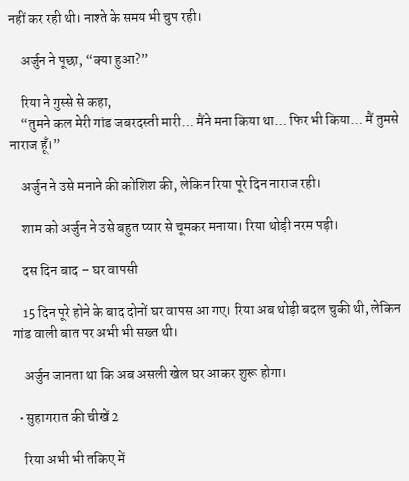नहीं कर रही थी। नाश्ते के समय भी चुप रही।

    अर्जुन ने पूछा, “क्या हुआ?”

    रिया ने गुस्से से कहा,
    “तुमने कल मेरी गांड जबरदस्ती मारी… मैंने मना किया था… फिर भी किया… मैं तुमसे नाराज हूँ।”

    अर्जुन ने उसे मनाने की कोशिश की, लेकिन रिया पूरे दिन नाराज रही।

    शाम को अर्जुन ने उसे बहुत प्यार से चूमकर मनाया। रिया थोड़ी नरम पड़ी।

    दस दिन बाद – घर वापसी

    15 दिन पूरे होने के बाद दोनों घर वापस आ गए। रिया अब थोड़ी बदल चुकी थी, लेकिन गांड वाली बात पर अभी भी सख्त थी।

    अर्जुन जानता था कि अब असली खेल घर आकर शुरू होगा।

  • सुहागरात की चीखें 2

    रिया अभी भी तकिए में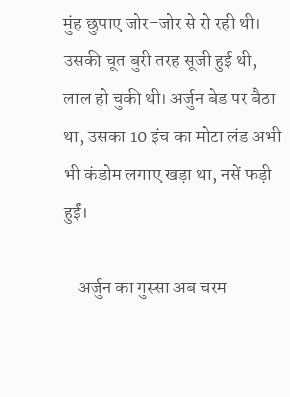मुंह छुपाए जोर-जोर से रो रही थी। उसकी चूत बुरी तरह सूजी हुई थी, लाल हो चुकी थी। अर्जुन बेड पर बैठा था, उसका 10 इंच का मोटा लंड अभी भी कंडोम लगाए खड़ा था, नसें फड़ी हुईं।

    अर्जुन का गुस्सा अब चरम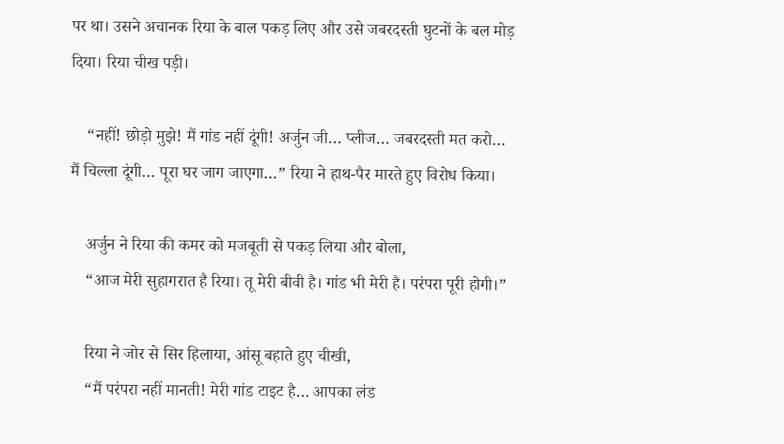पर था। उसने अचानक रिया के बाल पकड़ लिए और उसे जबरदस्ती घुटनों के बल मोड़ दिया। रिया चीख पड़ी।

    “नहीं! छोड़ो मुझे! मैं गांड नहीं दूंगी! अर्जुन जी… प्लीज… जबरदस्ती मत करो… मैं चिल्ला दूंगी… पूरा घर जाग जाएगा…” रिया ने हाथ-पैर मारते हुए विरोध किया।

    अर्जुन ने रिया की कमर को मजबूती से पकड़ लिया और बोला,
    “आज मेरी सुहागरात है रिया। तू मेरी बीवी है। गांड भी मेरी है। परंपरा पूरी होगी।”

    रिया ने जोर से सिर हिलाया, आंसू बहाते हुए चीखी,
    “मैं परंपरा नहीं मानती! मेरी गांड टाइट है… आपका लंड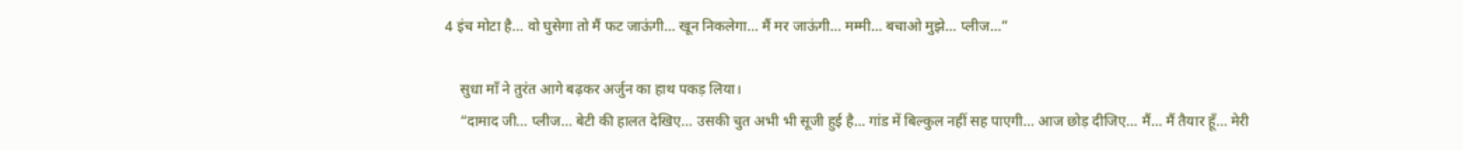4 इंच मोटा है… वो घुसेगा तो मैं फट जाऊंगी… खून निकलेगा… मैं मर जाऊंगी… मम्मी… बचाओ मुझे… प्लीज…”

    सुधा माँ ने तुरंत आगे बढ़कर अर्जुन का हाथ पकड़ लिया।
    “दामाद जी… प्लीज… बेटी की हालत देखिए… उसकी चुत अभी भी सूजी हुई है… गांड में बिल्कुल नहीं सह पाएगी… आज छोड़ दीजिए… मैं… मैं तैयार हूँ… मेरी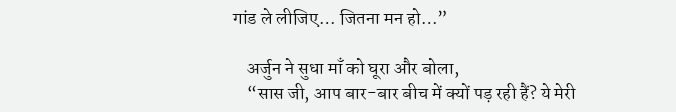गांड ले लीजिए… जितना मन हो…”

    अर्जुन ने सुधा माँ को घूरा और बोला,
    “सास जी, आप बार-बार बीच में क्यों पड़ रही हैं? ये मेरी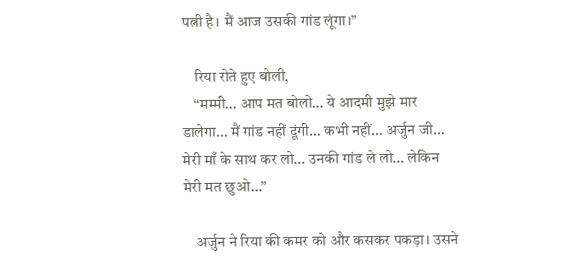पत्नी है। मैं आज उसकी गांड लूंगा।”

    रिया रोते हुए बोली,
    “मम्मी… आप मत बोलो… ये आदमी मुझे मार डालेगा… मैं गांड नहीं दूंगी… कभी नहीं… अर्जुन जी… मेरी माँ के साथ कर लो… उनकी गांड ले लो… लेकिन मेरी मत छुओ…”

    अर्जुन ने रिया की कमर को और कसकर पकड़ा। उसने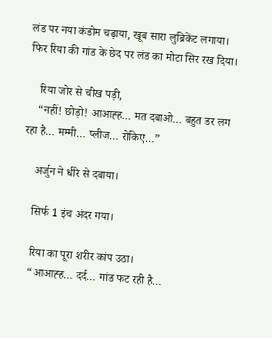लंड पर नया कंडोम चढ़ाया, खूब सारा लुब्रिकेंट लगाया। फिर रिया की गांड के छेद पर लंड का मोटा सिर रख दिया।

    रिया जोर से चीख पड़ी,
    “नहीं! छोड़ो! आआह्ह… मत दबाओ… बहुत डर लग रहा है… मम्मी… प्लीज… रोकिए…”

    अर्जुन ने धीरे से दबाया।

    सिर्फ 1 इंच अंदर गया।

    रिया का पूरा शरीर कांप उठा।
    “आआह्ह… दर्द… गांड फट रही है…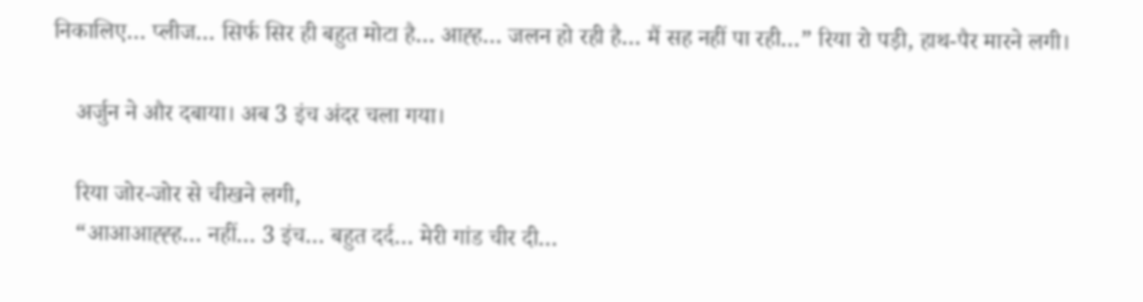निकालिए… प्लीज… सिर्फ सिर ही बहुत मोटा है… आह्ह… जलन हो रही है… मैं सह नहीं पा रही…” रिया रो पड़ी, हाथ-पैर मारने लगी।

    अर्जुन ने और दबाया। अब 3 इंच अंदर चला गया।

    रिया जोर-जोर से चीखने लगी,
    “आआआह्ह्ह… नहीं… 3 इंच… बहुत दर्द… मेरी गांड चीर दी…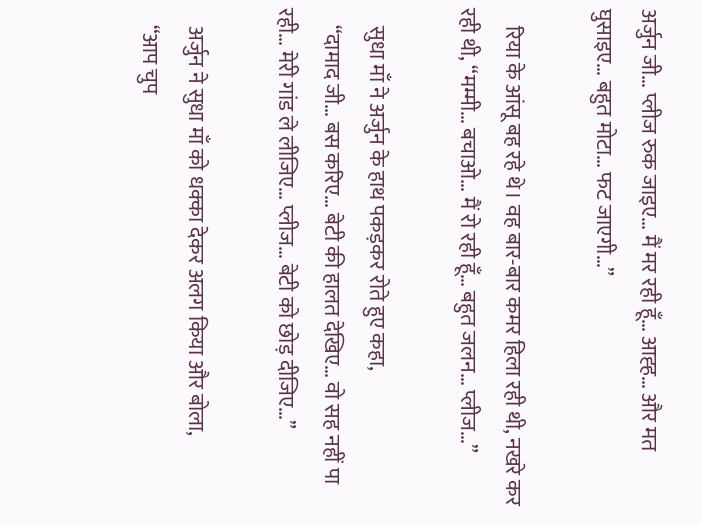अर्जुन जी… प्लीज रुक जाइए… मैं मर रही हूँ… आह्ह… और मत घुसाइए… बहुत मोटा… फट जाएगी…”

    रिया के आंसू बह रहे थे। वह बार-बार कमर हिला रही थी, नखरे कर रही थी, “मम्मी… बचाओ… मैं रो रही हूँ… बहुत जलन… प्लीज…”

    सुधा माँ ने अर्जुन के हाथ पकड़कर रोते हुए कहा,
    “दामाद जी… बस करिए… बेटी की हालत देखिए… वो सह नहीं पा रही… मेरी गांड ले लीजिए… प्लीज… बेटी को छोड़ दीजिए…”

    अर्जुन ने सुधा माँ को धक्का देकर अलग किया और बोला,
    “आप चुप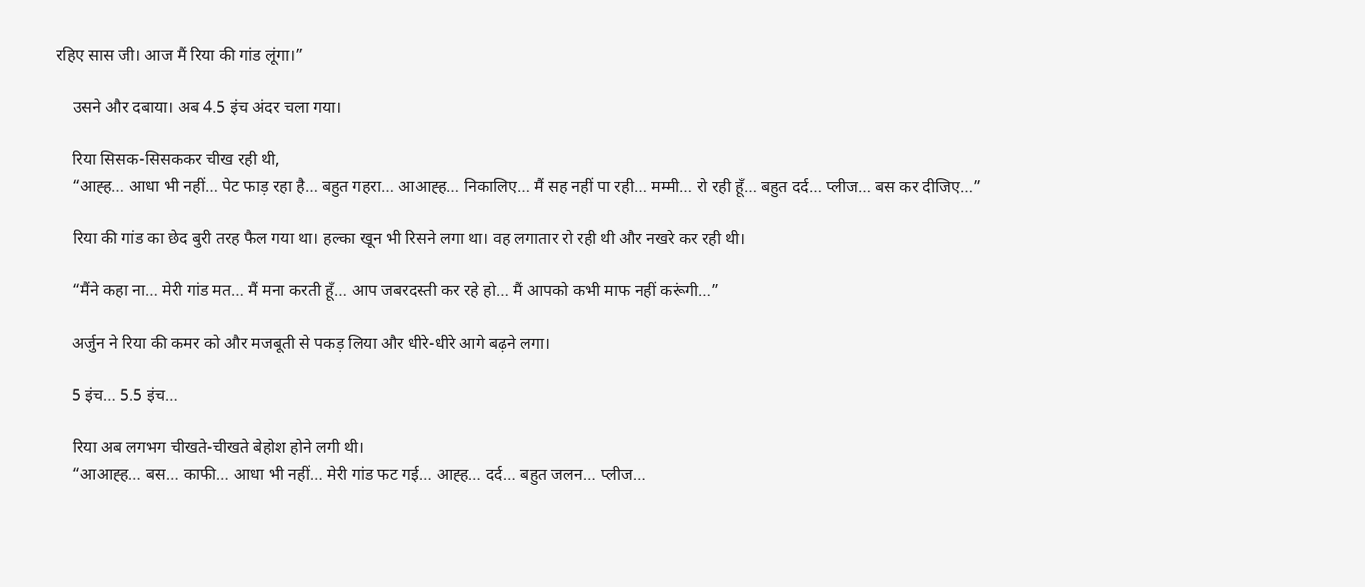रहिए सास जी। आज मैं रिया की गांड लूंगा।”

    उसने और दबाया। अब 4.5 इंच अंदर चला गया।

    रिया सिसक-सिसककर चीख रही थी,
    “आह्ह… आधा भी नहीं… पेट फाड़ रहा है… बहुत गहरा… आआह्ह… निकालिए… मैं सह नहीं पा रही… मम्मी… रो रही हूँ… बहुत दर्द… प्लीज… बस कर दीजिए…”

    रिया की गांड का छेद बुरी तरह फैल गया था। हल्का खून भी रिसने लगा था। वह लगातार रो रही थी और नखरे कर रही थी।

    “मैंने कहा ना… मेरी गांड मत… मैं मना करती हूँ… आप जबरदस्ती कर रहे हो… मैं आपको कभी माफ नहीं करूंगी…”

    अर्जुन ने रिया की कमर को और मजबूती से पकड़ लिया और धीरे-धीरे आगे बढ़ने लगा।

    5 इंच… 5.5 इंच…

    रिया अब लगभग चीखते-चीखते बेहोश होने लगी थी।
    “आआह्ह… बस… काफी… आधा भी नहीं… मेरी गांड फट गई… आह्ह… दर्द… बहुत जलन… प्लीज…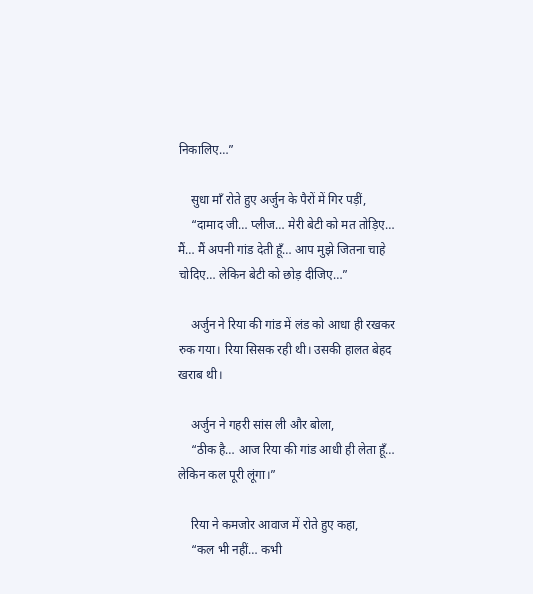निकालिए…”

    सुधा माँ रोते हुए अर्जुन के पैरों में गिर पड़ीं,
    “दामाद जी… प्लीज… मेरी बेटी को मत तोड़िए… मैं… मैं अपनी गांड देती हूँ… आप मुझे जितना चाहे चोदिए… लेकिन बेटी को छोड़ दीजिए…”

    अर्जुन ने रिया की गांड में लंड को आधा ही रखकर रुक गया। रिया सिसक रही थी। उसकी हालत बेहद खराब थी।

    अर्जुन ने गहरी सांस ली और बोला,
    “ठीक है… आज रिया की गांड आधी ही लेता हूँ… लेकिन कल पूरी लूंगा।”

    रिया ने कमजोर आवाज में रोते हुए कहा,
    “कल भी नहीं… कभी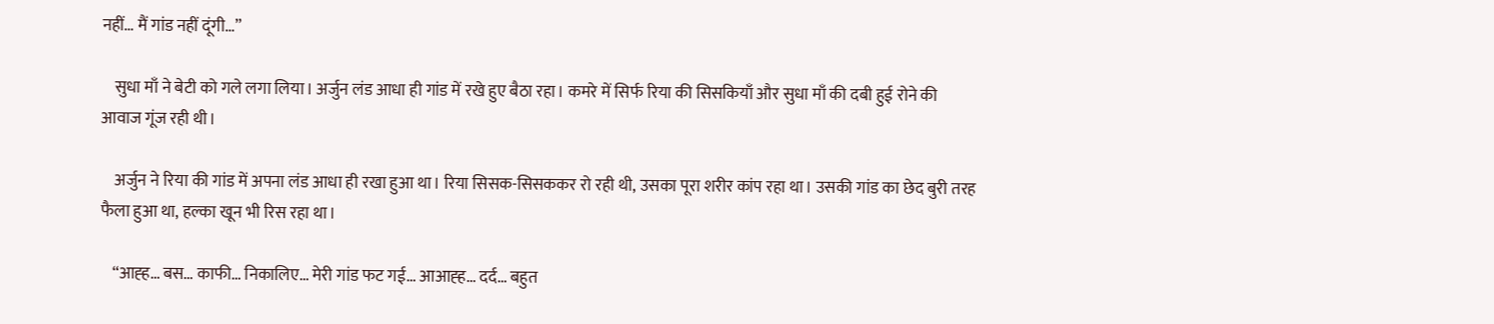नहीं… मैं गांड नहीं दूंगी…”

    सुधा माँ ने बेटी को गले लगा लिया। अर्जुन लंड आधा ही गांड में रखे हुए बैठा रहा। कमरे में सिर्फ रिया की सिसकियाँ और सुधा माँ की दबी हुई रोने की आवाज गूंज रही थी।

    अर्जुन ने रिया की गांड में अपना लंड आधा ही रखा हुआ था। रिया सिसक-सिसककर रो रही थी, उसका पूरा शरीर कांप रहा था। उसकी गांड का छेद बुरी तरह फैला हुआ था, हल्का खून भी रिस रहा था।

    “आह्ह… बस… काफी… निकालिए… मेरी गांड फट गई… आआह्ह… दर्द… बहुत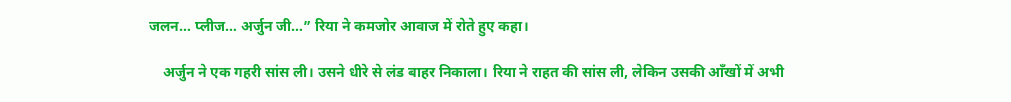जलन… प्लीज… अर्जुन जी…” रिया ने कमजोर आवाज में रोते हुए कहा।

    अर्जुन ने एक गहरी सांस ली। उसने धीरे से लंड बाहर निकाला। रिया ने राहत की सांस ली, लेकिन उसकी आँखों में अभी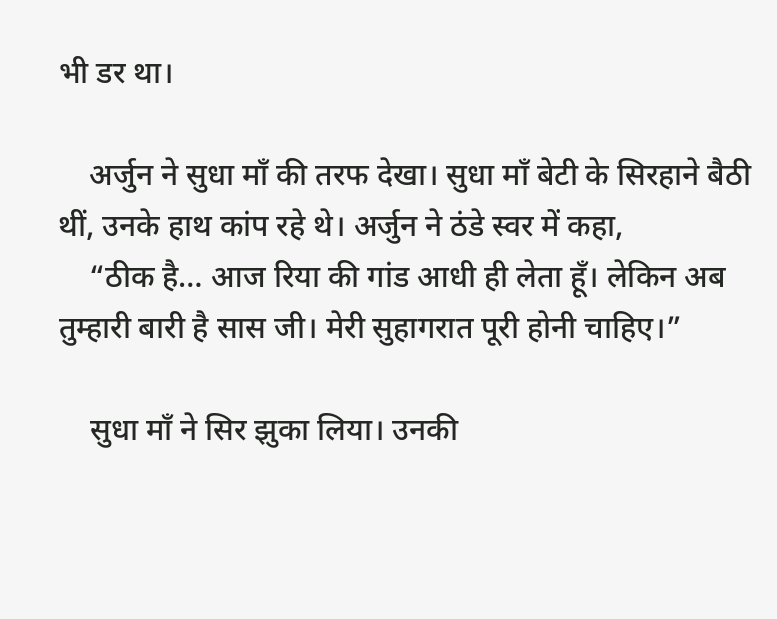भी डर था।

    अर्जुन ने सुधा माँ की तरफ देखा। सुधा माँ बेटी के सिरहाने बैठी थीं, उनके हाथ कांप रहे थे। अर्जुन ने ठंडे स्वर में कहा,
    “ठीक है… आज रिया की गांड आधी ही लेता हूँ। लेकिन अब तुम्हारी बारी है सास जी। मेरी सुहागरात पूरी होनी चाहिए।”

    सुधा माँ ने सिर झुका लिया। उनकी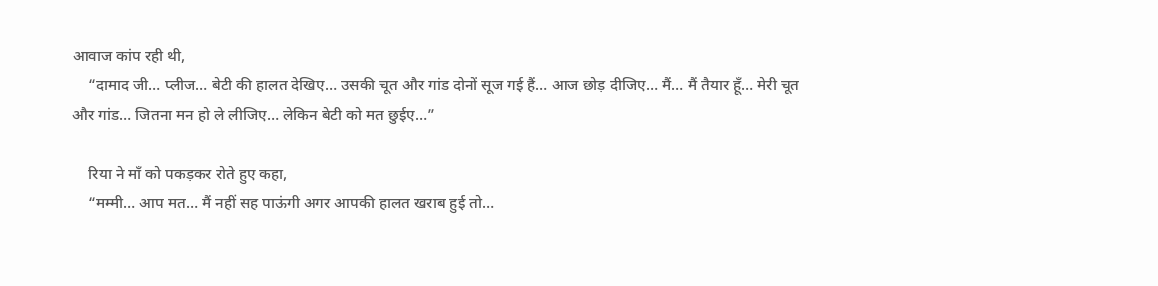आवाज कांप रही थी,
    “दामाद जी… प्लीज… बेटी की हालत देखिए… उसकी चूत और गांड दोनों सूज गई हैं… आज छोड़ दीजिए… मैं… मैं तैयार हूँ… मेरी चूत और गांड… जितना मन हो ले लीजिए… लेकिन बेटी को मत छुईए…”

    रिया ने माँ को पकड़कर रोते हुए कहा,
    “मम्मी… आप मत… मैं नहीं सह पाऊंगी अगर आपकी हालत खराब हुई तो…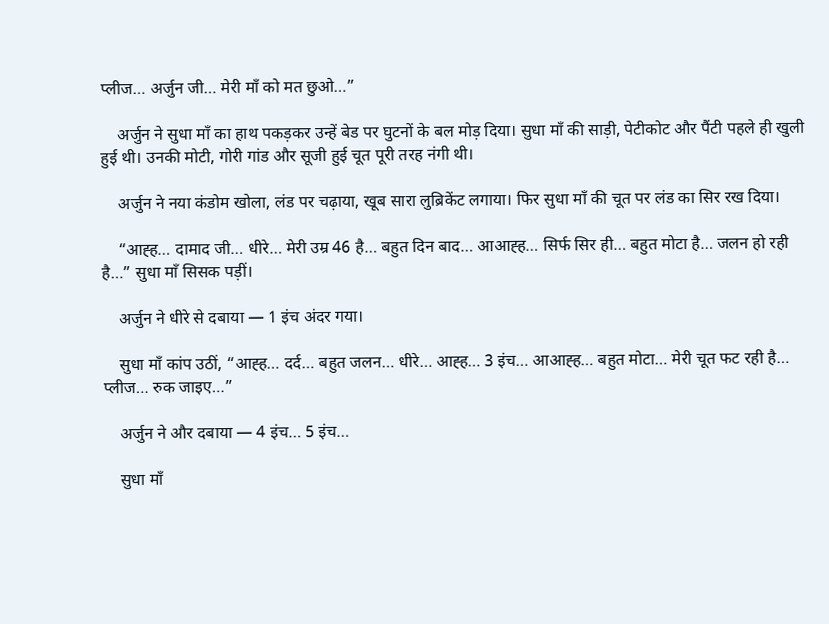प्लीज… अर्जुन जी… मेरी माँ को मत छुओ…”

    अर्जुन ने सुधा माँ का हाथ पकड़कर उन्हें बेड पर घुटनों के बल मोड़ दिया। सुधा माँ की साड़ी, पेटीकोट और पैंटी पहले ही खुली हुई थी। उनकी मोटी, गोरी गांड और सूजी हुई चूत पूरी तरह नंगी थी।

    अर्जुन ने नया कंडोम खोला, लंड पर चढ़ाया, खूब सारा लुब्रिकेंट लगाया। फिर सुधा माँ की चूत पर लंड का सिर रख दिया।

    “आह्ह… दामाद जी… धीरे… मेरी उम्र 46 है… बहुत दिन बाद… आआह्ह… सिर्फ सिर ही… बहुत मोटा है… जलन हो रही है…” सुधा माँ सिसक पड़ीं।

    अर्जुन ने धीरे से दबाया — 1 इंच अंदर गया।

    सुधा माँ कांप उठीं, “आह्ह… दर्द… बहुत जलन… धीरे… आह्ह… 3 इंच… आआह्ह… बहुत मोटा… मेरी चूत फट रही है… प्लीज… रुक जाइए…”

    अर्जुन ने और दबाया — 4 इंच… 5 इंच…

    सुधा माँ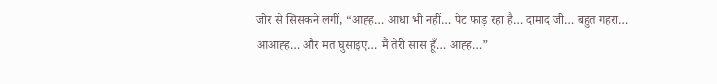जोर से सिसकने लगीं, “आह्ह… आधा भी नहीं… पेट फाड़ रहा है… दामाद जी… बहुत गहरा… आआह्ह… और मत घुसाइए… मैं तेरी सास हूँ… आह्ह…”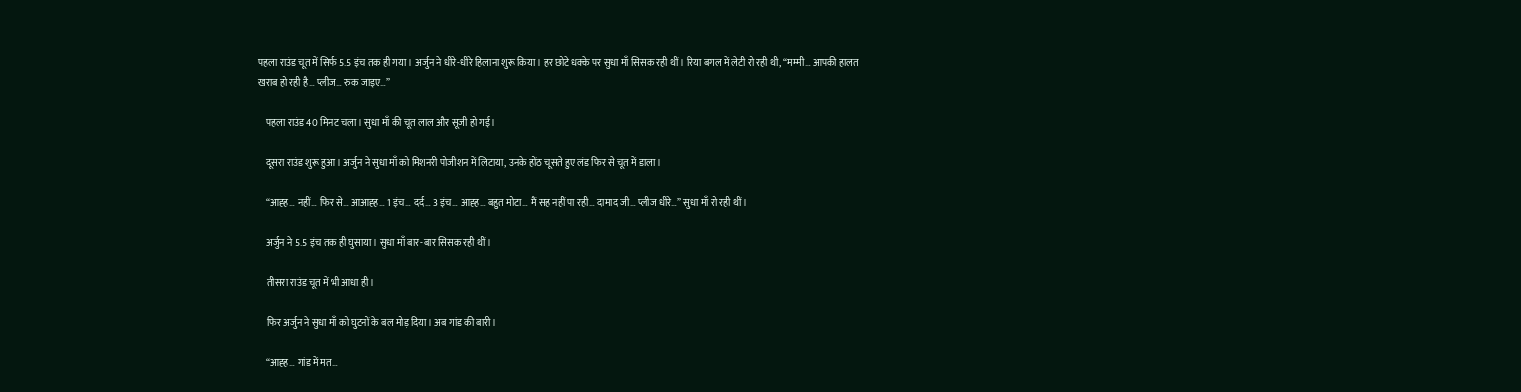पहला राउंड चूत में सिर्फ 5.5 इंच तक ही गया। अर्जुन ने धीरे-धीरे हिलाना शुरू किया। हर छोटे धक्के पर सुधा माँ सिसक रही थीं। रिया बगल में लेटी रो रही थी, “मम्मी… आपकी हालत खराब हो रही है… प्लीज… रुक जाइए…”

    पहला राउंड 40 मिनट चला। सुधा माँ की चूत लाल और सूजी हो गई।

    दूसरा राउंड शुरू हुआ। अर्जुन ने सुधा माँ को मिशनरी पोजीशन में लिटाया, उनके होंठ चूसते हुए लंड फिर से चूत में डाला।

    “आह्ह… नहीं… फिर से… आआह्ह… 1 इंच… दर्द… 3 इंच… आह्ह… बहुत मोटा… मैं सह नहीं पा रही… दामाद जी… प्लीज धीरे…” सुधा माँ रो रही थीं।

    अर्जुन ने 5.5 इंच तक ही घुसाया। सुधा माँ बार-बार सिसक रही थीं।

    तीसरा राउंड चूत में भी आधा ही।

    फिर अर्जुन ने सुधा माँ को घुटनों के बल मोड़ दिया। अब गांड की बारी।

    “आह्ह… गांड में मत…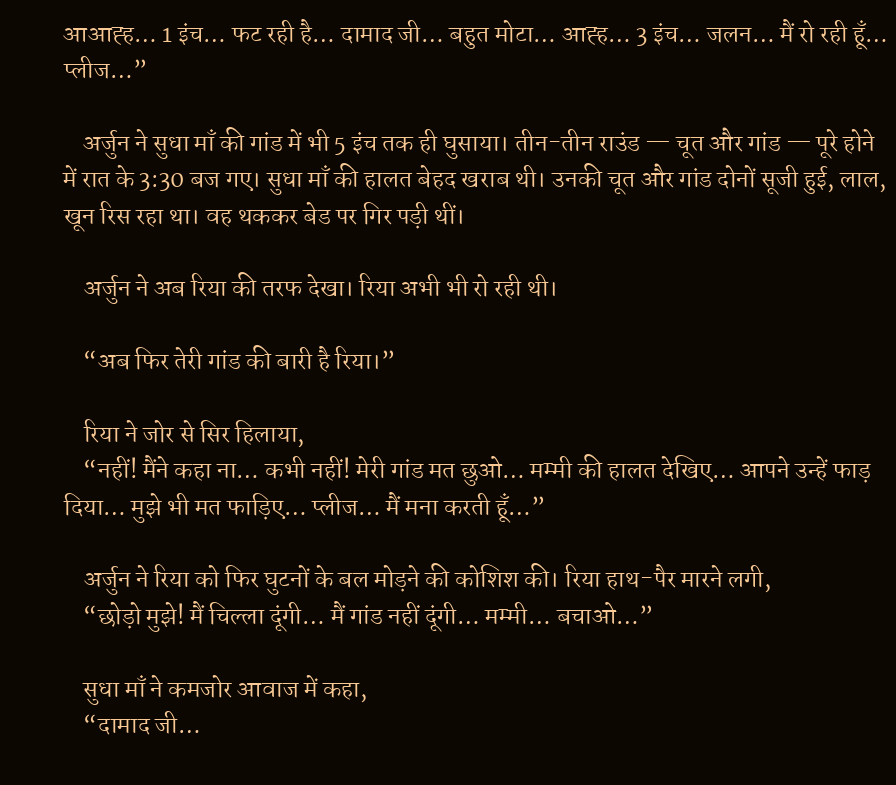आआह्ह… 1 इंच… फट रही है… दामाद जी… बहुत मोटा… आह्ह… 3 इंच… जलन… मैं रो रही हूँ… प्लीज…”

    अर्जुन ने सुधा माँ की गांड में भी 5 इंच तक ही घुसाया। तीन-तीन राउंड — चूत और गांड — पूरे होने में रात के 3:30 बज गए। सुधा माँ की हालत बेहद खराब थी। उनकी चूत और गांड दोनों सूजी हुई, लाल, खून रिस रहा था। वह थककर बेड पर गिर पड़ी थीं।

    अर्जुन ने अब रिया की तरफ देखा। रिया अभी भी रो रही थी।

    “अब फिर तेरी गांड की बारी है रिया।”

    रिया ने जोर से सिर हिलाया,
    “नहीं! मैंने कहा ना… कभी नहीं! मेरी गांड मत छुओ… मम्मी की हालत देखिए… आपने उन्हें फाड़ दिया… मुझे भी मत फाड़िए… प्लीज… मैं मना करती हूँ…”

    अर्जुन ने रिया को फिर घुटनों के बल मोड़ने की कोशिश की। रिया हाथ-पैर मारने लगी,
    “छोड़ो मुझे! मैं चिल्ला दूंगी… मैं गांड नहीं दूंगी… मम्मी… बचाओ…”

    सुधा माँ ने कमजोर आवाज में कहा,
    “दामाद जी…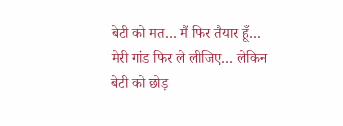बेटी को मत… मैं फिर तैयार हूँ… मेरी गांड फिर ले लीजिए… लेकिन बेटी को छोड़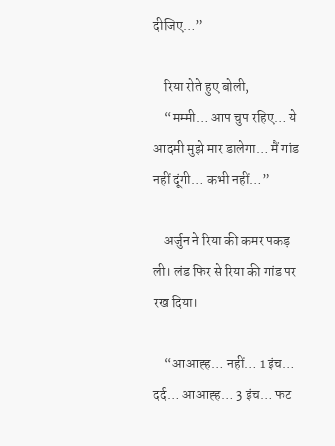दीजिए…”

    रिया रोते हुए बोली,
    “मम्मी… आप चुप रहिए… ये आदमी मुझे मार डालेगा… मैं गांड नहीं दूंगी… कभी नहीं…”

    अर्जुन ने रिया की कमर पकड़ ली। लंड फिर से रिया की गांड पर रख दिया।

    “आआह्ह… नहीं… 1 इंच… दर्द… आआह्ह… 3 इंच… फट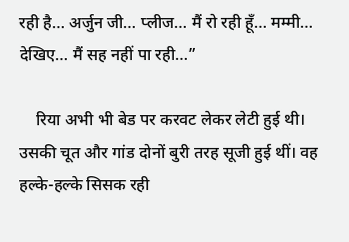रही है… अर्जुन जी… प्लीज… मैं रो रही हूँ… मम्मी… देखिए… मैं सह नहीं पा रही…”

    रिया अभी भी बेड पर करवट लेकर लेटी हुई थी। उसकी चूत और गांड दोनों बुरी तरह सूजी हुई थीं। वह हल्के-हल्के सिसक रही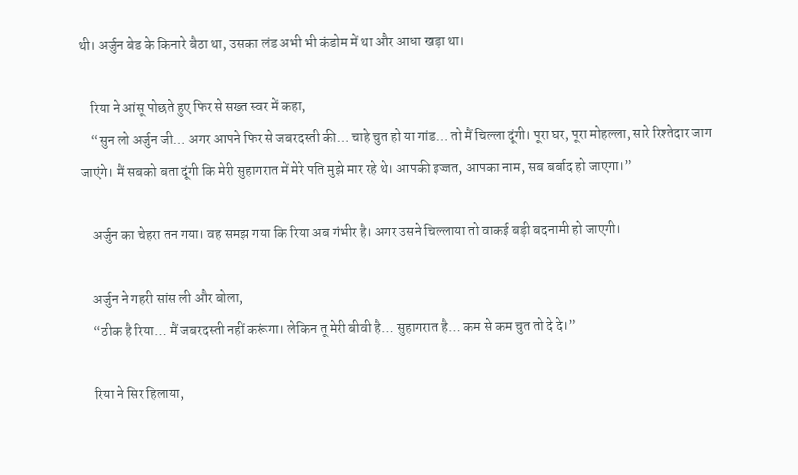थी। अर्जुन बेड के किनारे बैठा था, उसका लंड अभी भी कंडोम में था और आधा खड़ा था।

    रिया ने आंसू पोछते हुए फिर से सख्त स्वर में कहा,
    “सुन लो अर्जुन जी… अगर आपने फिर से जबरदस्ती की… चाहे चुत हो या गांड… तो मैं चिल्ला दूंगी। पूरा घर, पूरा मोहल्ला, सारे रिश्तेदार जाग जाएंगे। मैं सबको बता दूंगी कि मेरी सुहागरात में मेरे पति मुझे मार रहे थे। आपकी इज्जत, आपका नाम, सब बर्बाद हो जाएगा।”

    अर्जुन का चेहरा तन गया। वह समझ गया कि रिया अब गंभीर है। अगर उसने चिल्लाया तो वाकई बड़ी बदनामी हो जाएगी।

    अर्जुन ने गहरी सांस ली और बोला,
    “ठीक है रिया… मैं जबरदस्ती नहीं करूंगा। लेकिन तू मेरी बीवी है… सुहागरात है… कम से कम चुत तो दे दे।”

    रिया ने सिर हिलाया,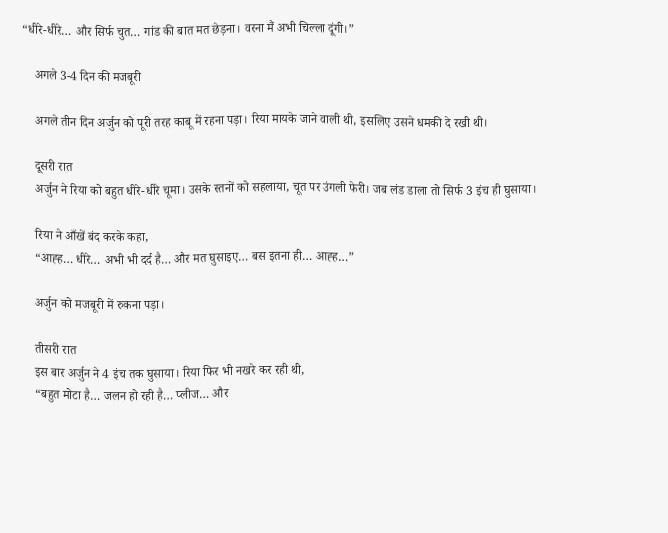“धीरे-धीरे… और सिर्फ चुत… गांड की बात मत छेड़ना। वरना मैं अभी चिल्ला दूंगी।”

    अगले 3-4 दिन की मजबूरी

    अगले तीन दिन अर्जुन को पूरी तरह काबू में रहना पड़ा। रिया मायके जाने वाली थी, इसलिए उसने धमकी दे रखी थी।

    दूसरी रात
    अर्जुन ने रिया को बहुत धीरे-धीरे चूमा। उसके स्तनों को सहलाया, चूत पर उंगली फेरी। जब लंड डाला तो सिर्फ 3 इंच ही घुसाया।

    रिया ने आँखें बंद करके कहा,
    “आह्ह… धीरे… अभी भी दर्द है… और मत घुसाइए… बस इतना ही… आह्ह…”

    अर्जुन को मजबूरी में रुकना पड़ा।

    तीसरी रात
    इस बार अर्जुन ने 4 इंच तक घुसाया। रिया फिर भी नखरे कर रही थी,
    “बहुत मोटा है… जलन हो रही है… प्लीज… और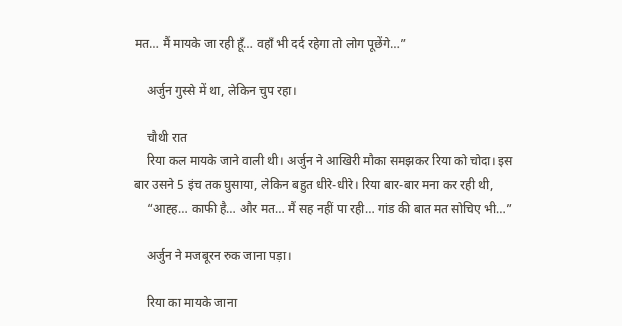मत… मैं मायके जा रही हूँ… वहाँ भी दर्द रहेगा तो लोग पूछेंगे…”

    अर्जुन गुस्से में था, लेकिन चुप रहा।

    चौथी रात
    रिया कल मायके जाने वाली थी। अर्जुन ने आखिरी मौका समझकर रिया को चोदा। इस बार उसने 5 इंच तक घुसाया, लेकिन बहुत धीरे-धीरे। रिया बार-बार मना कर रही थी,
    “आह्ह… काफी है… और मत… मैं सह नहीं पा रही… गांड की बात मत सोचिए भी…”

    अर्जुन ने मजबूरन रुक जाना पड़ा।

    रिया का मायके जाना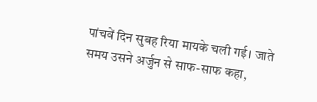पांचवें दिन सुबह रिया मायके चली गई। जाते समय उसने अर्जुन से साफ-साफ कहा,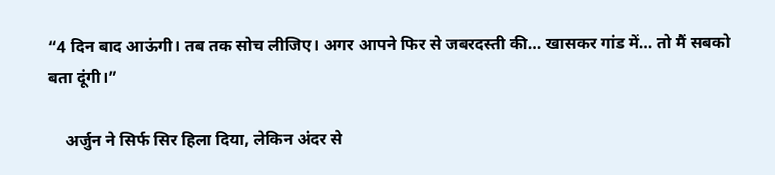“4 दिन बाद आऊंगी। तब तक सोच लीजिए। अगर आपने फिर से जबरदस्ती की… खासकर गांड में… तो मैं सबको बता दूंगी।”

    अर्जुन ने सिर्फ सिर हिला दिया, लेकिन अंदर से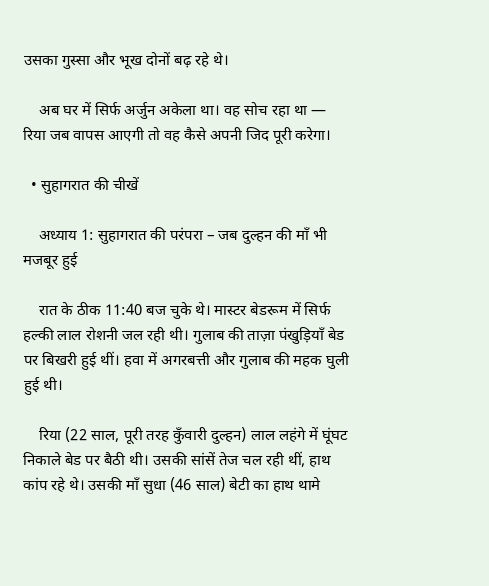उसका गुस्सा और भूख दोनों बढ़ रहे थे।

    अब घर में सिर्फ अर्जुन अकेला था। वह सोच रहा था — रिया जब वापस आएगी तो वह कैसे अपनी जिद पूरी करेगा।

  • सुहागरात की चीखें

    अध्याय 1: सुहागरात की परंपरा – जब दुल्हन की माँ भी मजबूर हुई

    रात के ठीक 11:40 बज चुके थे। मास्टर बेडरूम में सिर्फ हल्की लाल रोशनी जल रही थी। गुलाब की ताज़ा पंखुड़ियाँ बेड पर बिखरी हुई थीं। हवा में अगरबत्ती और गुलाब की महक घुली हुई थी।

    रिया (22 साल, पूरी तरह कुँवारी दुल्हन) लाल लहंगे में घूंघट निकाले बेड पर बैठी थी। उसकी सांसें तेज चल रही थीं, हाथ कांप रहे थे। उसकी माँ सुधा (46 साल) बेटी का हाथ थामे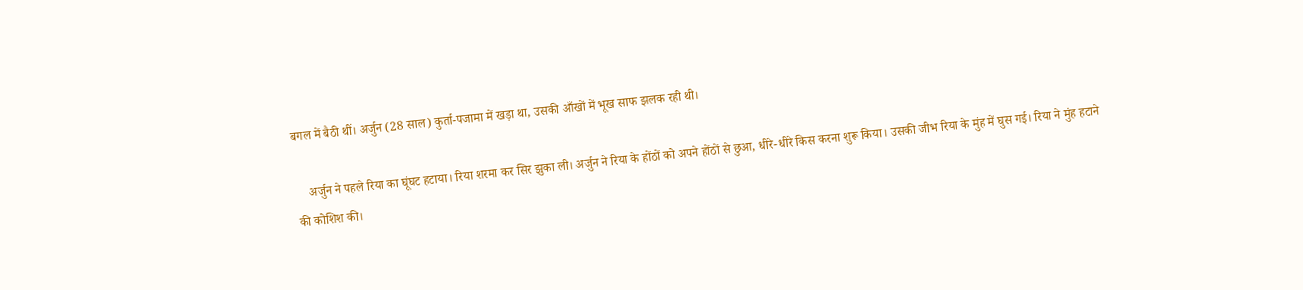बगल में बैठी थीं। अर्जुन (28 साल) कुर्ता-पजामा में खड़ा था, उसकी आँखों में भूख साफ झलक रही थी।

    अर्जुन ने पहले रिया का घूंघट हटाया। रिया शरमा कर सिर झुका ली। अर्जुन ने रिया के होंठों को अपने होंठों से छुआ, धीरे-धीरे किस करना शुरू किया। उसकी जीभ रिया के मुंह में घुस गई। रिया ने मुंह हटाने की कोशिश की।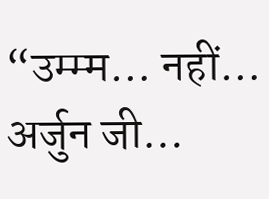“उम्म्म… नहीं… अर्जुन जी…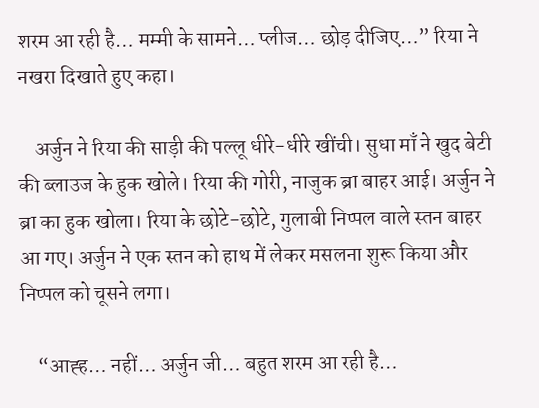शरम आ रही है… मम्मी के सामने… प्लीज… छोड़ दीजिए…” रिया ने नखरा दिखाते हुए कहा।

    अर्जुन ने रिया की साड़ी की पल्लू धीरे-धीरे खींची। सुधा माँ ने खुद बेटी की ब्लाउज के हुक खोले। रिया की गोरी, नाजुक ब्रा बाहर आई। अर्जुन ने ब्रा का हुक खोला। रिया के छोटे-छोटे, गुलाबी निप्पल वाले स्तन बाहर आ गए। अर्जुन ने एक स्तन को हाथ में लेकर मसलना शुरू किया और निप्पल को चूसने लगा।

    “आह्ह… नहीं… अर्जुन जी… बहुत शरम आ रही है…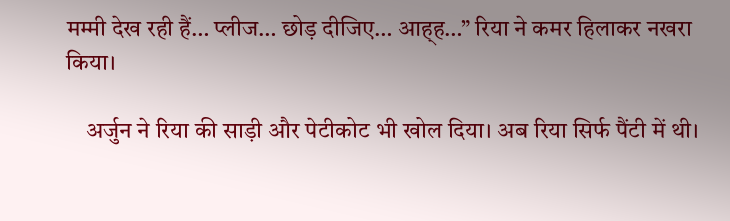मम्मी देख रही हैं… प्लीज… छोड़ दीजिए… आह्ह…” रिया ने कमर हिलाकर नखरा किया।

    अर्जुन ने रिया की साड़ी और पेटीकोट भी खोल दिया। अब रिया सिर्फ पैंटी में थी।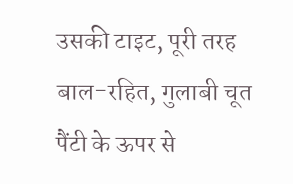उसकी टाइट, पूरी तरह बाल-रहित, गुलाबी चूत पैंटी के ऊपर से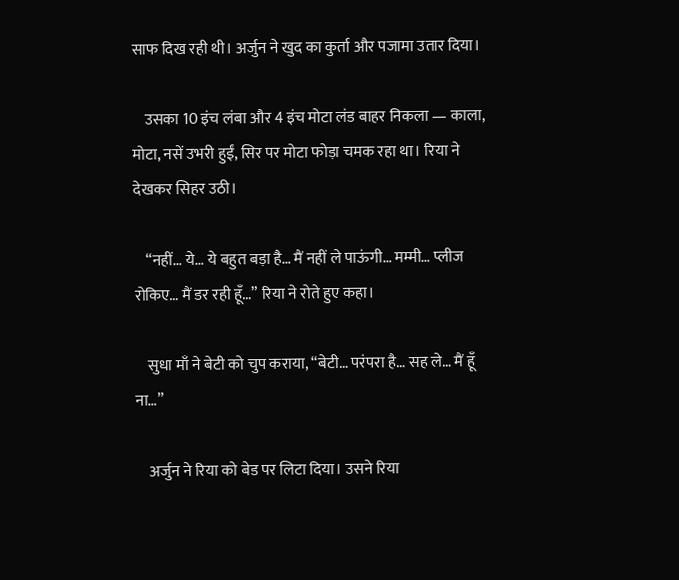साफ दिख रही थी। अर्जुन ने खुद का कुर्ता और पजामा उतार दिया।

    उसका 10 इंच लंबा और 4 इंच मोटा लंड बाहर निकला — काला, मोटा, नसें उभरी हुईं, सिर पर मोटा फोड़ा चमक रहा था। रिया ने देखकर सिहर उठी।

    “नहीं… ये… ये बहुत बड़ा है… मैं नहीं ले पाऊंगी… मम्मी… प्लीज रोकिए… मैं डर रही हूँ…” रिया ने रोते हुए कहा।

    सुधा माँ ने बेटी को चुप कराया, “बेटी… परंपरा है… सह ले… मैं हूँ ना…”

    अर्जुन ने रिया को बेड पर लिटा दिया। उसने रिया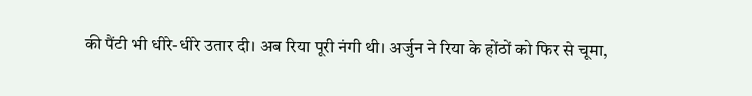की पैंटी भी धीरे-धीरे उतार दी। अब रिया पूरी नंगी थी। अर्जुन ने रिया के होंठों को फिर से चूमा,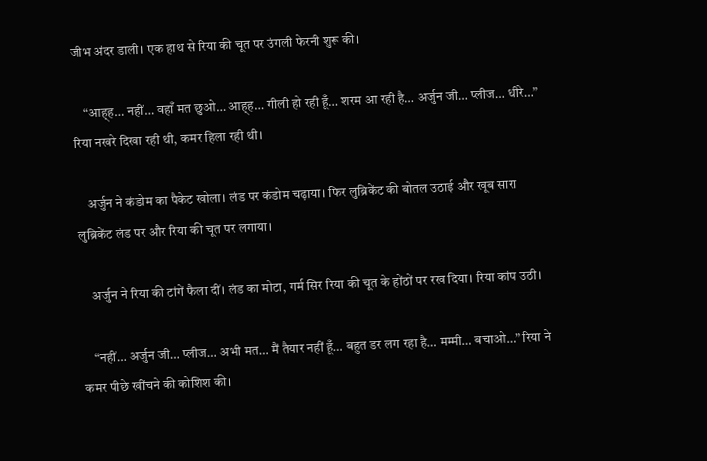जीभ अंदर डाली। एक हाथ से रिया की चूत पर उंगली फेरनी शुरू की।

    “आह्ह… नहीं… वहाँ मत छुओ… आह्ह… गीली हो रही हूँ… शरम आ रही है… अर्जुन जी… प्लीज… धीरे…” रिया नखरे दिखा रही थी, कमर हिला रही थी।

    अर्जुन ने कंडोम का पैकेट खोला। लंड पर कंडोम चढ़ाया। फिर लुब्रिकेंट की बोतल उठाई और खूब सारा लुब्रिकेंट लंड पर और रिया की चूत पर लगाया।

    अर्जुन ने रिया की टांगें फैला दीं। लंड का मोटा, गर्म सिर रिया की चूत के होंठों पर रख दिया। रिया कांप उठी।

    “नहीं… अर्जुन जी… प्लीज… अभी मत… मैं तैयार नहीं हूँ… बहुत डर लग रहा है… मम्मी… बचाओ…” रिया ने कमर पीछे खींचने की कोशिश की।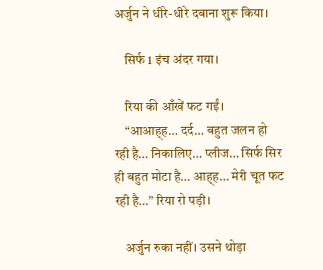अर्जुन ने धीरे-धीरे दबाना शुरू किया।

    सिर्फ 1 इंच अंदर गया।

    रिया की आँखें फट गईं।
    “आआह्ह… दर्द… बहुत जलन हो रही है… निकालिए… प्लीज… सिर्फ सिर ही बहुत मोटा है… आह्ह… मेरी चूत फट रही है…” रिया रो पड़ी।

    अर्जुन रुका नहीं। उसने थोड़ा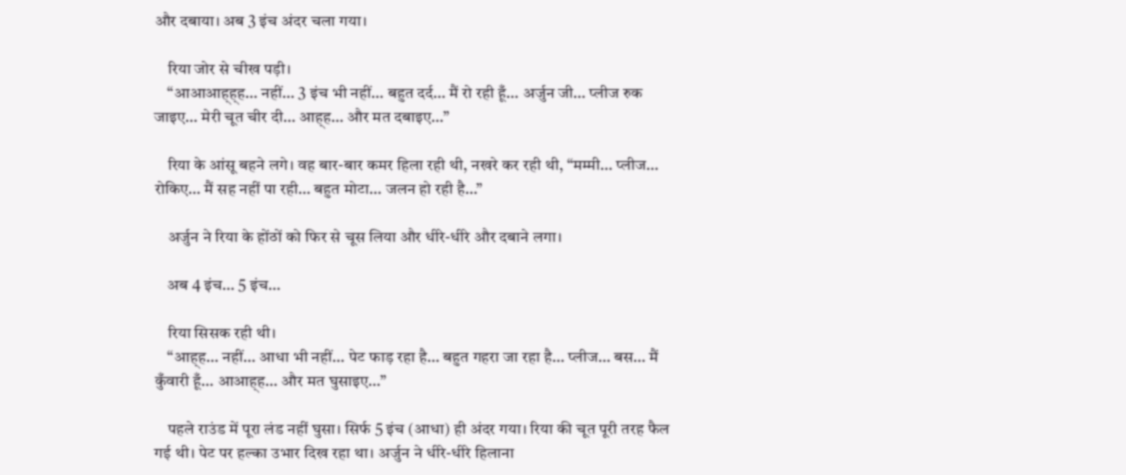और दबाया। अब 3 इंच अंदर चला गया।

    रिया जोर से चीख पड़ी।
    “आआआह्ह्ह… नहीं… 3 इंच भी नहीं… बहुत दर्द… मैं रो रही हूँ… अर्जुन जी… प्लीज रुक जाइए… मेरी चूत चीर दी… आह्ह… और मत दबाइए…”

    रिया के आंसू बहने लगे। वह बार-बार कमर हिला रही थी, नखरे कर रही थी, “मम्मी… प्लीज… रोकिए… मैं सह नहीं पा रही… बहुत मोटा… जलन हो रही है…”

    अर्जुन ने रिया के होंठों को फिर से चूस लिया और धीरे-धीरे और दबाने लगा।

    अब 4 इंच… 5 इंच…

    रिया सिसक रही थी।
    “आह्ह… नहीं… आधा भी नहीं… पेट फाड़ रहा है… बहुत गहरा जा रहा है… प्लीज… बस… मैं कुँवारी हूँ… आआह्ह… और मत घुसाइए…”

    पहले राउंड में पूरा लंड नहीं घुसा। सिर्फ 5 इंच (आधा) ही अंदर गया। रिया की चूत पूरी तरह फैल गई थी। पेट पर हल्का उभार दिख रहा था। अर्जुन ने धीरे-धीरे हिलाना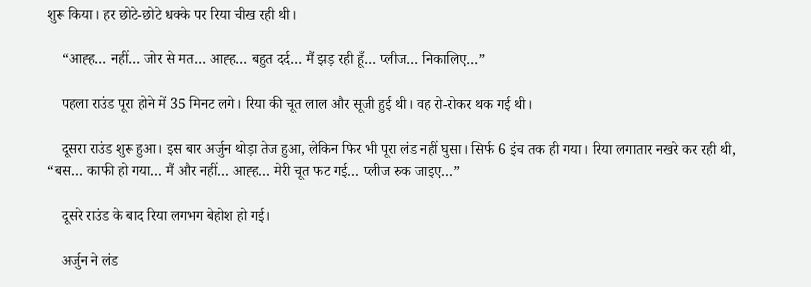शुरू किया। हर छोटे-छोटे धक्के पर रिया चीख रही थी।

    “आह्ह… नहीं… जोर से मत… आह्ह… बहुत दर्द… मैं झड़ रही हूँ… प्लीज… निकालिए…”

    पहला राउंड पूरा होने में 35 मिनट लगे। रिया की चूत लाल और सूजी हुई थी। वह रो-रोकर थक गई थी।

    दूसरा राउंड शुरू हुआ। इस बार अर्जुन थोड़ा तेज हुआ, लेकिन फिर भी पूरा लंड नहीं घुसा। सिर्फ 6 इंच तक ही गया। रिया लगातार नखरे कर रही थी, “बस… काफी हो गया… मैं और नहीं… आह्ह… मेरी चूत फट गई… प्लीज रुक जाइए…”

    दूसरे राउंड के बाद रिया लगभग बेहोश हो गई।

    अर्जुन ने लंड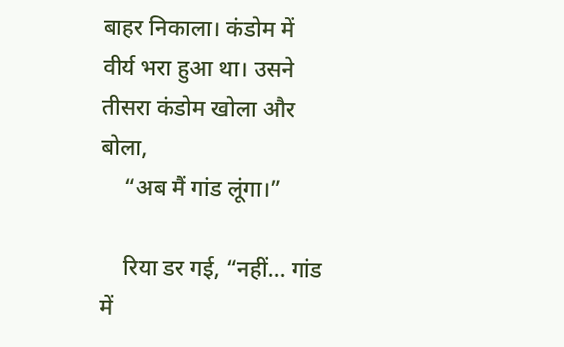बाहर निकाला। कंडोम में वीर्य भरा हुआ था। उसने तीसरा कंडोम खोला और बोला,
    “अब मैं गांड लूंगा।”

    रिया डर गई, “नहीं… गांड में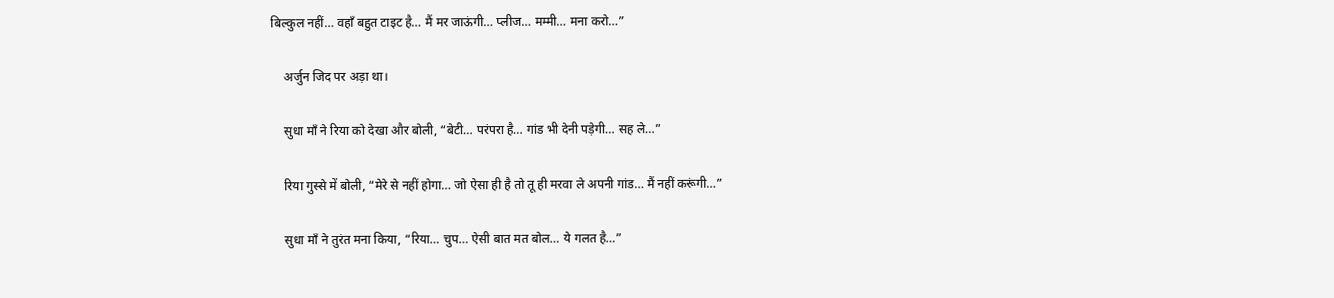बिल्कुल नहीं… वहाँ बहुत टाइट है… मैं मर जाऊंगी… प्लीज… मम्मी… मना करो…”

    अर्जुन जिद पर अड़ा था।

    सुधा माँ ने रिया को देखा और बोली, “बेटी… परंपरा है… गांड भी देनी पड़ेगी… सह ले…”

    रिया गुस्से में बोली, “मेरे से नहीं होगा… जो ऐसा ही है तो तू ही मरवा ले अपनी गांड… मैं नहीं करूंगी…”

    सुधा माँ ने तुरंत मना किया, “रिया… चुप… ऐसी बात मत बोल… ये गलत है…”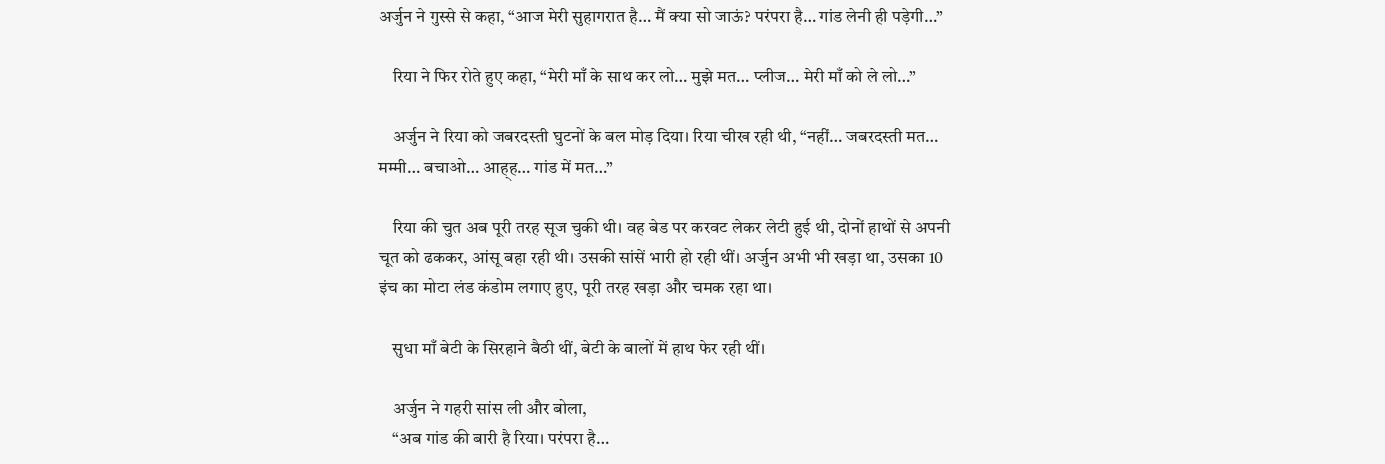अर्जुन ने गुस्से से कहा, “आज मेरी सुहागरात है… मैं क्या सो जाऊं? परंपरा है… गांड लेनी ही पड़ेगी…”

    रिया ने फिर रोते हुए कहा, “मेरी माँ के साथ कर लो… मुझे मत… प्लीज… मेरी माँ को ले लो…”

    अर्जुन ने रिया को जबरदस्ती घुटनों के बल मोड़ दिया। रिया चीख रही थी, “नहीं… जबरदस्ती मत… मम्मी… बचाओ… आह्ह… गांड में मत…”

    रिया की चुत अब पूरी तरह सूज चुकी थी। वह बेड पर करवट लेकर लेटी हुई थी, दोनों हाथों से अपनी चूत को ढककर, आंसू बहा रही थी। उसकी सांसें भारी हो रही थीं। अर्जुन अभी भी खड़ा था, उसका 10 इंच का मोटा लंड कंडोम लगाए हुए, पूरी तरह खड़ा और चमक रहा था।

    सुधा माँ बेटी के सिरहाने बैठी थीं, बेटी के बालों में हाथ फेर रही थीं।

    अर्जुन ने गहरी सांस ली और बोला,
    “अब गांड की बारी है रिया। परंपरा है…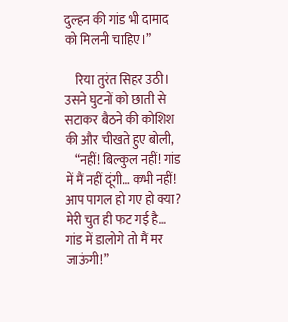दुल्हन की गांड भी दामाद को मिलनी चाहिए।”

    रिया तुरंत सिहर उठी। उसने घुटनों को छाती से सटाकर बैठने की कोशिश की और चीखते हुए बोली,
    “नहीं! बिल्कुल नहीं! गांड में मैं नहीं दूंगी… कभी नहीं! आप पागल हो गए हो क्या? मेरी चुत ही फट गई है… गांड में डालोगे तो मैं मर जाऊंगी!”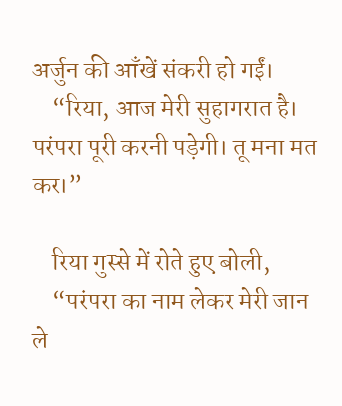अर्जुन की आँखें संकरी हो गईं।
    “रिया, आज मेरी सुहागरात है। परंपरा पूरी करनी पड़ेगी। तू मना मत कर।”

    रिया गुस्से में रोते हुए बोली,
    “परंपरा का नाम लेकर मेरी जान ले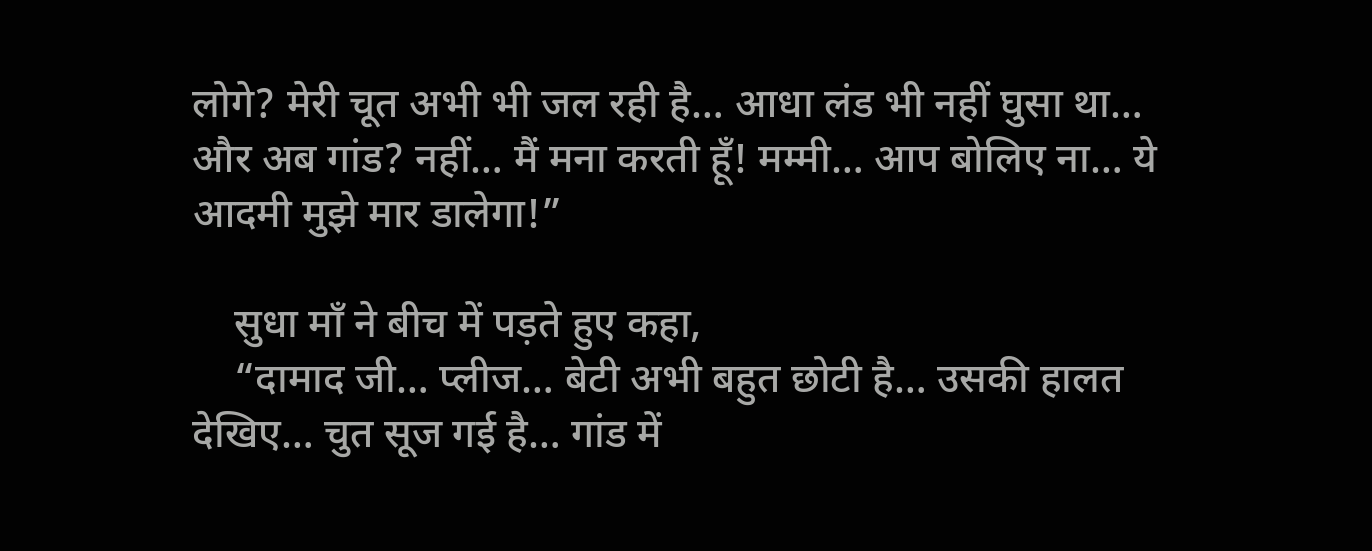लोगे? मेरी चूत अभी भी जल रही है… आधा लंड भी नहीं घुसा था… और अब गांड? नहीं… मैं मना करती हूँ! मम्मी… आप बोलिए ना… ये आदमी मुझे मार डालेगा!”

    सुधा माँ ने बीच में पड़ते हुए कहा,
    “दामाद जी… प्लीज… बेटी अभी बहुत छोटी है… उसकी हालत देखिए… चुत सूज गई है… गांड में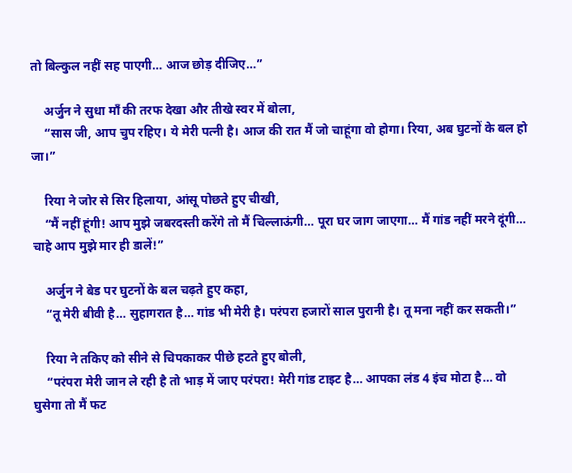तो बिल्कुल नहीं सह पाएगी… आज छोड़ दीजिए…”

    अर्जुन ने सुधा माँ की तरफ देखा और तीखे स्वर में बोला,
    “सास जी, आप चुप रहिए। ये मेरी पत्नी है। आज की रात मैं जो चाहूंगा वो होगा। रिया, अब घुटनों के बल हो जा।”

    रिया ने जोर से सिर हिलाया, आंसू पोछते हुए चीखी,
    “मैं नहीं हूंगी! आप मुझे जबरदस्ती करेंगे तो मैं चिल्लाऊंगी… पूरा घर जाग जाएगा… मैं गांड नहीं मरने दूंगी… चाहे आप मुझे मार ही डालें!”

    अर्जुन ने बेड पर घुटनों के बल चढ़ते हुए कहा,
    “तू मेरी बीवी है… सुहागरात है… गांड भी मेरी है। परंपरा हजारों साल पुरानी है। तू मना नहीं कर सकती।”

    रिया ने तकिए को सीने से चिपकाकर पीछे हटते हुए बोली,
    “परंपरा मेरी जान ले रही है तो भाड़ में जाए परंपरा! मेरी गांड टाइट है… आपका लंड 4 इंच मोटा है… वो घुसेगा तो मैं फट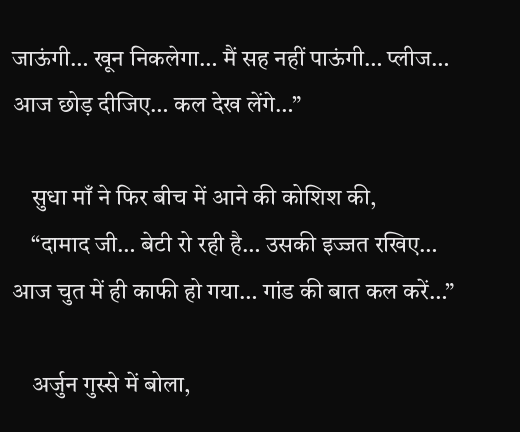जाऊंगी… खून निकलेगा… मैं सह नहीं पाऊंगी… प्लीज… आज छोड़ दीजिए… कल देख लेंगे…”

    सुधा माँ ने फिर बीच में आने की कोशिश की,
    “दामाद जी… बेटी रो रही है… उसकी इज्जत रखिए… आज चुत में ही काफी हो गया… गांड की बात कल करें…”

    अर्जुन गुस्से में बोला,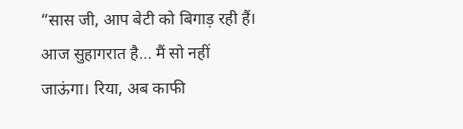“सास जी, आप बेटी को बिगाड़ रही हैं। आज सुहागरात है… मैं सो नहीं जाऊंगा। रिया, अब काफी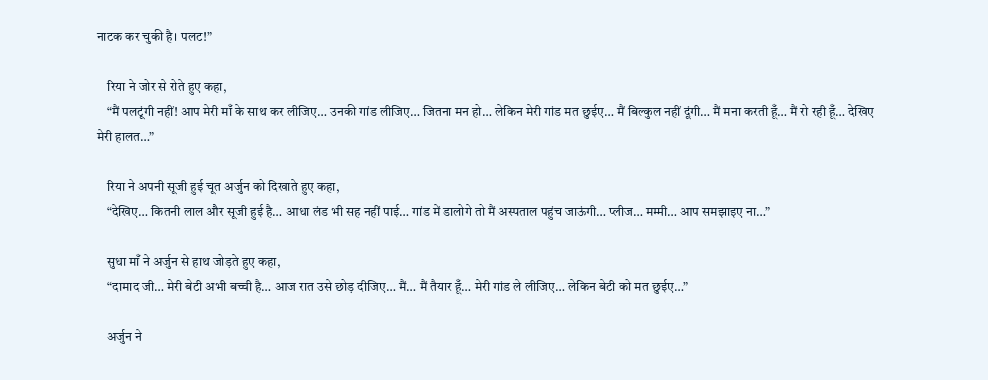नाटक कर चुकी है। पलट!”

    रिया ने जोर से रोते हुए कहा,
    “मैं पलटूंगी नहीं! आप मेरी माँ के साथ कर लीजिए… उनकी गांड लीजिए… जितना मन हो… लेकिन मेरी गांड मत छुईए… मैं बिल्कुल नहीं दूंगी… मैं मना करती हूँ… मैं रो रही हूँ… देखिए मेरी हालत…”

    रिया ने अपनी सूजी हुई चूत अर्जुन को दिखाते हुए कहा,
    “देखिए… कितनी लाल और सूजी हुई है… आधा लंड भी सह नहीं पाई… गांड में डालोगे तो मैं अस्पताल पहुंच जाऊंगी… प्लीज… मम्मी… आप समझाइए ना…”

    सुधा माँ ने अर्जुन से हाथ जोड़ते हुए कहा,
    “दामाद जी… मेरी बेटी अभी बच्ची है… आज रात उसे छोड़ दीजिए… मैं… मैं तैयार हूँ… मेरी गांड ले लीजिए… लेकिन बेटी को मत छुईए…”

    अर्जुन ने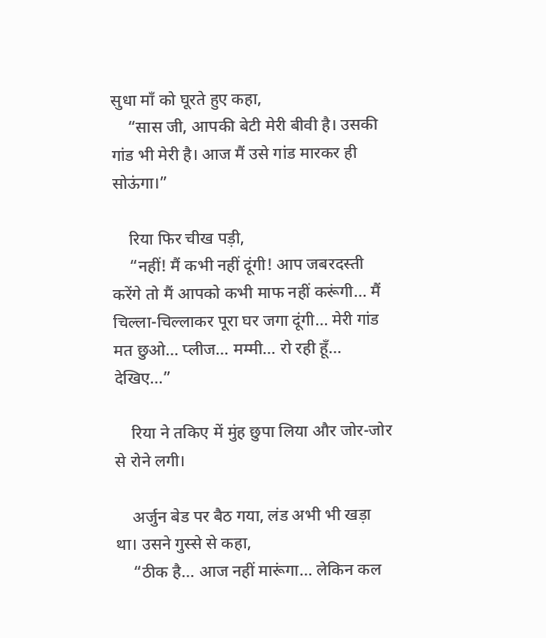सुधा माँ को घूरते हुए कहा,
    “सास जी, आपकी बेटी मेरी बीवी है। उसकी गांड भी मेरी है। आज मैं उसे गांड मारकर ही सोऊंगा।”

    रिया फिर चीख पड़ी,
    “नहीं! मैं कभी नहीं दूंगी! आप जबरदस्ती करेंगे तो मैं आपको कभी माफ नहीं करूंगी… मैं चिल्ला-चिल्लाकर पूरा घर जगा दूंगी… मेरी गांड मत छुओ… प्लीज… मम्मी… रो रही हूँ… देखिए…”

    रिया ने तकिए में मुंह छुपा लिया और जोर-जोर से रोने लगी।

    अर्जुन बेड पर बैठ गया, लंड अभी भी खड़ा था। उसने गुस्से से कहा,
    “ठीक है… आज नहीं मारूंगा… लेकिन कल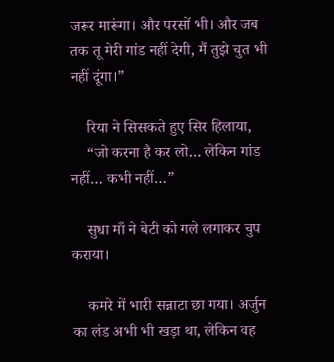जरूर मारूंगा। और परसों भी। और जब तक तू मेरी गांड नहीं देगी, मैं तुझे चुत भी नहीं दूंगा।”

    रिया ने सिसकते हुए सिर हिलाया,
    “जो करना है कर लो… लेकिन गांड नहीं… कभी नहीं…”

    सुधा माँ ने बेटी को गले लगाकर चुप कराया।

    कमरे में भारी सन्नाटा छा गया। अर्जुन का लंड अभी भी खड़ा था, लेकिन वह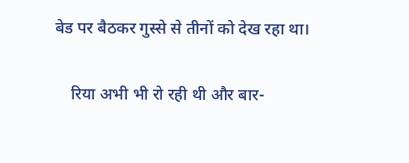बेड पर बैठकर गुस्से से तीनों को देख रहा था।

    रिया अभी भी रो रही थी और बार-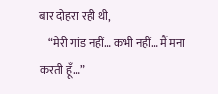बार दोहरा रही थी,
    “मेरी गांड नहीं… कभी नहीं… मैं मना करती हूँ…”